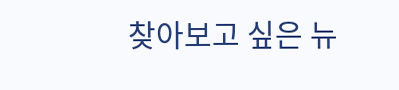찾아보고 싶은 뉴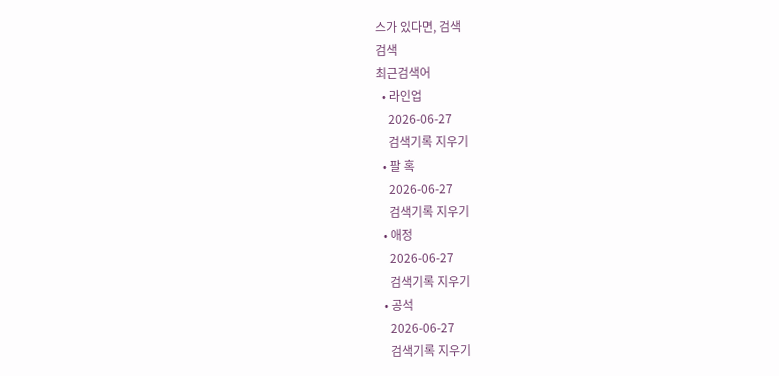스가 있다면, 검색
검색
최근검색어
  • 라인업
    2026-06-27
    검색기록 지우기
  • 팔 혹
    2026-06-27
    검색기록 지우기
  • 애정
    2026-06-27
    검색기록 지우기
  • 공석
    2026-06-27
    검색기록 지우기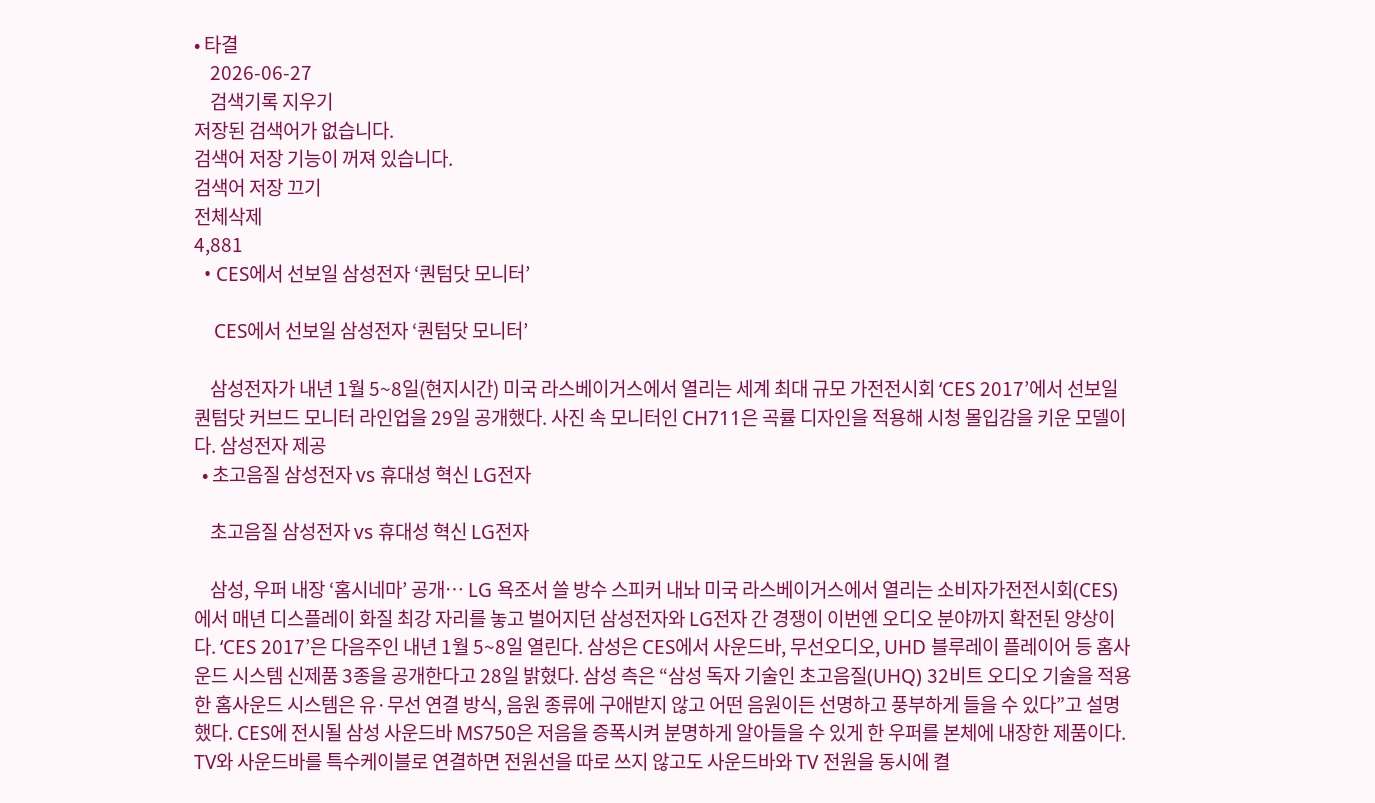• 타결
    2026-06-27
    검색기록 지우기
저장된 검색어가 없습니다.
검색어 저장 기능이 꺼져 있습니다.
검색어 저장 끄기
전체삭제
4,881
  • CES에서 선보일 삼성전자 ‘퀀텀닷 모니터’

    CES에서 선보일 삼성전자 ‘퀀텀닷 모니터’

    삼성전자가 내년 1월 5~8일(현지시간) 미국 라스베이거스에서 열리는 세계 최대 규모 가전전시회 ‘CES 2017’에서 선보일 퀀텀닷 커브드 모니터 라인업을 29일 공개했다. 사진 속 모니터인 CH711은 곡률 디자인을 적용해 시청 몰입감을 키운 모델이다. 삼성전자 제공
  • 초고음질 삼성전자 vs 휴대성 혁신 LG전자

    초고음질 삼성전자 vs 휴대성 혁신 LG전자

    삼성, 우퍼 내장 ‘홈시네마’ 공개… LG 욕조서 쓸 방수 스피커 내놔 미국 라스베이거스에서 열리는 소비자가전전시회(CES)에서 매년 디스플레이 화질 최강 자리를 놓고 벌어지던 삼성전자와 LG전자 간 경쟁이 이번엔 오디오 분야까지 확전된 양상이다. ‘CES 2017’은 다음주인 내년 1월 5~8일 열린다. 삼성은 CES에서 사운드바, 무선오디오, UHD 블루레이 플레이어 등 홈사운드 시스템 신제품 3종을 공개한다고 28일 밝혔다. 삼성 측은 “삼성 독자 기술인 초고음질(UHQ) 32비트 오디오 기술을 적용한 홈사운드 시스템은 유·무선 연결 방식, 음원 종류에 구애받지 않고 어떤 음원이든 선명하고 풍부하게 들을 수 있다”고 설명했다. CES에 전시될 삼성 사운드바 MS750은 저음을 증폭시켜 분명하게 알아들을 수 있게 한 우퍼를 본체에 내장한 제품이다. TV와 사운드바를 특수케이블로 연결하면 전원선을 따로 쓰지 않고도 사운드바와 TV 전원을 동시에 켤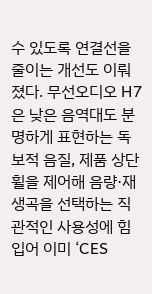수 있도록 연결선을 줄이는 개선도 이뤄졌다. 무선오디오 H7은 낮은 음역대도 분명하게 표현하는 독보적 음질, 제품 상단 휠을 제어해 음량·재생곡을 선택하는 직관적인 사용성에 힘입어 이미 ‘CES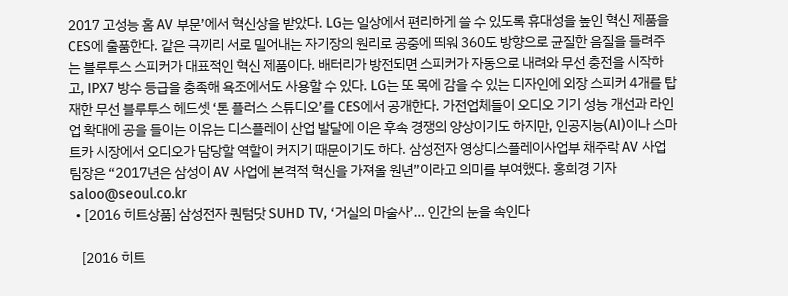2017 고성능 홈 AV 부문’에서 혁신상을 받았다. LG는 일상에서 편리하게 쓸 수 있도록 휴대성을 높인 혁신 제품을 CES에 출품한다. 같은 극끼리 서로 밀어내는 자기장의 원리로 공중에 띄워 360도 방향으로 균질한 음질을 들려주는 블루투스 스피커가 대표적인 혁신 제품이다. 배터리가 방전되면 스피커가 자동으로 내려와 무선 충전을 시작하고, IPX7 방수 등급을 충족해 욕조에서도 사용할 수 있다. LG는 또 목에 감을 수 있는 디자인에 외장 스피커 4개를 탑재한 무선 블루투스 헤드셋 ‘톤 플러스 스튜디오’를 CES에서 공개한다. 가전업체들이 오디오 기기 성능 개선과 라인업 확대에 공을 들이는 이유는 디스플레이 산업 발달에 이은 후속 경쟁의 양상이기도 하지만, 인공지능(AI)이나 스마트카 시장에서 오디오가 담당할 역할이 커지기 때문이기도 하다. 삼성전자 영상디스플레이사업부 채주락 AV 사업팀장은 “2017년은 삼성이 AV 사업에 본격적 혁신을 가져올 원년”이라고 의미를 부여했다. 홍희경 기자 saloo@seoul.co.kr
  • [2016 히트상품] 삼성전자 퀀텀닷 SUHD TV, ‘거실의 마술사’… 인간의 눈을 속인다

    [2016 히트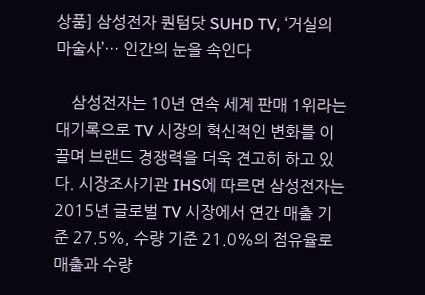상품] 삼성전자 퀀텀닷 SUHD TV, ‘거실의 마술사’… 인간의 눈을 속인다

    삼성전자는 10년 연속 세계 판매 1위라는 대기록으로 TV 시장의 혁신적인 변화를 이끌며 브랜드 경쟁력을 더욱 견고히 하고 있다. 시장조사기관 IHS에 따르면 삼성전자는 2015년 글로벌 TV 시장에서 연간 매출 기준 27.5%, 수량 기준 21.0%의 점유율로 매출과 수량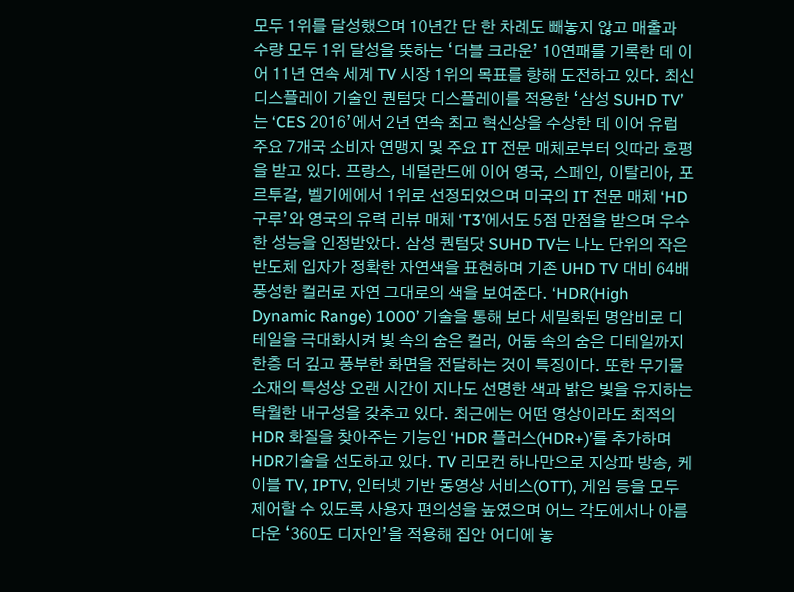모두 1위를 달성했으며 10년간 단 한 차례도 빼놓지 않고 매출과 수량 모두 1위 달성을 뜻하는 ‘더블 크라운’ 10연패를 기록한 데 이어 11년 연속 세계 TV 시장 1위의 목표를 향해 도전하고 있다. 최신 디스플레이 기술인 퀀텀닷 디스플레이를 적용한 ‘삼성 SUHD TV’는 ‘CES 2016’에서 2년 연속 최고 혁신상을 수상한 데 이어 유럽 주요 7개국 소비자 연맹지 및 주요 IT 전문 매체로부터 잇따라 호평을 받고 있다. 프랑스, 네덜란드에 이어 영국, 스페인, 이탈리아, 포르투갈, 벨기에에서 1위로 선정되었으며 미국의 IT 전문 매체 ‘HD구루’와 영국의 유력 리뷰 매체 ‘T3’에서도 5점 만점을 받으며 우수한 성능을 인정받았다. 삼성 퀀텀닷 SUHD TV는 나노 단위의 작은 반도체 입자가 정확한 자연색을 표현하며 기존 UHD TV 대비 64배 풍성한 컬러로 자연 그대로의 색을 보여준다. ‘HDR(High Dynamic Range) 1000’ 기술을 통해 보다 세밀화된 명암비로 디테일을 극대화시켜 빛 속의 숨은 컬러, 어둠 속의 숨은 디테일까지 한층 더 깊고 풍부한 화면을 전달하는 것이 특징이다. 또한 무기물 소재의 특성상 오랜 시간이 지나도 선명한 색과 밝은 빛을 유지하는 탁월한 내구성을 갖추고 있다. 최근에는 어떤 영상이라도 최적의 HDR 화질을 찾아주는 기능인 ‘HDR 플러스(HDR+)’를 추가하며 HDR기술을 선도하고 있다. TV 리모컨 하나만으로 지상파 방송, 케이블 TV, IPTV, 인터넷 기반 동영상 서비스(OTT), 게임 등을 모두 제어할 수 있도록 사용자 편의성을 높였으며 어느 각도에서나 아름다운 ‘360도 디자인’을 적용해 집안 어디에 놓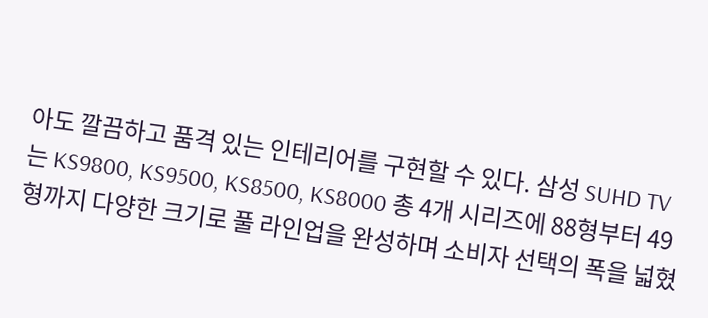아도 깔끔하고 품격 있는 인테리어를 구현할 수 있다. 삼성 SUHD TV는 KS9800, KS9500, KS8500, KS8000 총 4개 시리즈에 88형부터 49형까지 다양한 크기로 풀 라인업을 완성하며 소비자 선택의 폭을 넓혔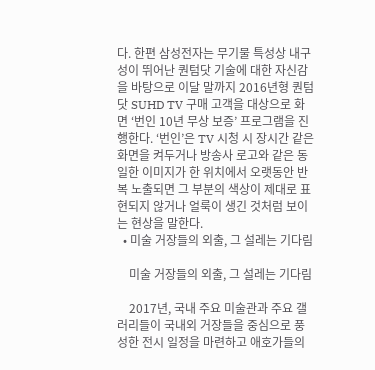다. 한편 삼성전자는 무기물 특성상 내구성이 뛰어난 퀀텀닷 기술에 대한 자신감을 바탕으로 이달 말까지 2016년형 퀀텀닷 SUHD TV 구매 고객을 대상으로 화면 ‘번인 10년 무상 보증’ 프로그램을 진행한다. ‘번인’은 TV 시청 시 장시간 같은 화면을 켜두거나 방송사 로고와 같은 동일한 이미지가 한 위치에서 오랫동안 반복 노출되면 그 부분의 색상이 제대로 표현되지 않거나 얼룩이 생긴 것처럼 보이는 현상을 말한다.
  • 미술 거장들의 외출, 그 설레는 기다림

    미술 거장들의 외출, 그 설레는 기다림

    2017년, 국내 주요 미술관과 주요 갤러리들이 국내외 거장들을 중심으로 풍성한 전시 일정을 마련하고 애호가들의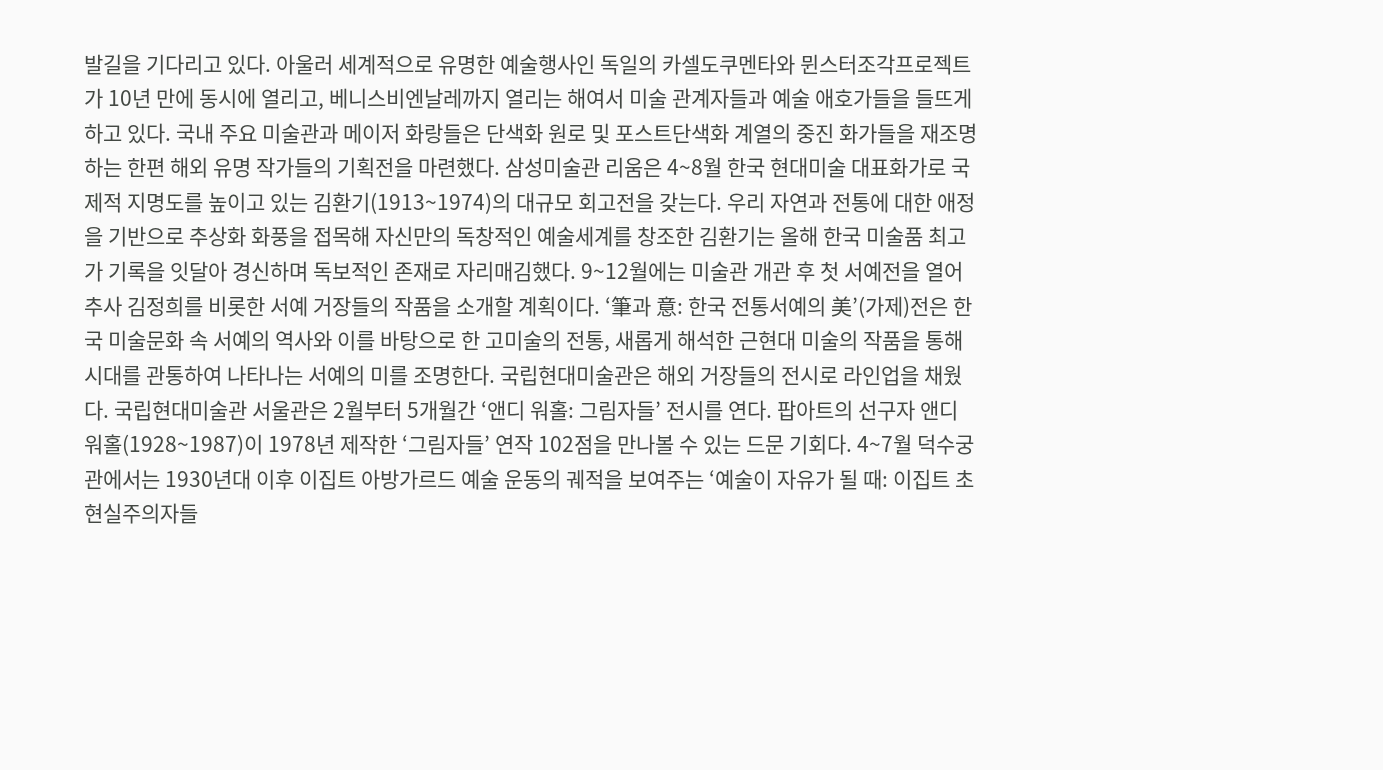발길을 기다리고 있다. 아울러 세계적으로 유명한 예술행사인 독일의 카셀도쿠멘타와 뮌스터조각프로젝트가 10년 만에 동시에 열리고, 베니스비엔날레까지 열리는 해여서 미술 관계자들과 예술 애호가들을 들뜨게 하고 있다. 국내 주요 미술관과 메이저 화랑들은 단색화 원로 및 포스트단색화 계열의 중진 화가들을 재조명하는 한편 해외 유명 작가들의 기획전을 마련했다. 삼성미술관 리움은 4~8월 한국 현대미술 대표화가로 국제적 지명도를 높이고 있는 김환기(1913~1974)의 대규모 회고전을 갖는다. 우리 자연과 전통에 대한 애정을 기반으로 추상화 화풍을 접목해 자신만의 독창적인 예술세계를 창조한 김환기는 올해 한국 미술품 최고가 기록을 잇달아 경신하며 독보적인 존재로 자리매김했다. 9~12월에는 미술관 개관 후 첫 서예전을 열어 추사 김정희를 비롯한 서예 거장들의 작품을 소개할 계획이다. ‘筆과 意: 한국 전통서예의 美’(가제)전은 한국 미술문화 속 서예의 역사와 이를 바탕으로 한 고미술의 전통, 새롭게 해석한 근현대 미술의 작품을 통해 시대를 관통하여 나타나는 서예의 미를 조명한다. 국립현대미술관은 해외 거장들의 전시로 라인업을 채웠다. 국립현대미술관 서울관은 2월부터 5개월간 ‘앤디 워홀: 그림자들’ 전시를 연다. 팝아트의 선구자 앤디 워홀(1928~1987)이 1978년 제작한 ‘그림자들’ 연작 102점을 만나볼 수 있는 드문 기회다. 4~7월 덕수궁관에서는 1930년대 이후 이집트 아방가르드 예술 운동의 궤적을 보여주는 ‘예술이 자유가 될 때: 이집트 초현실주의자들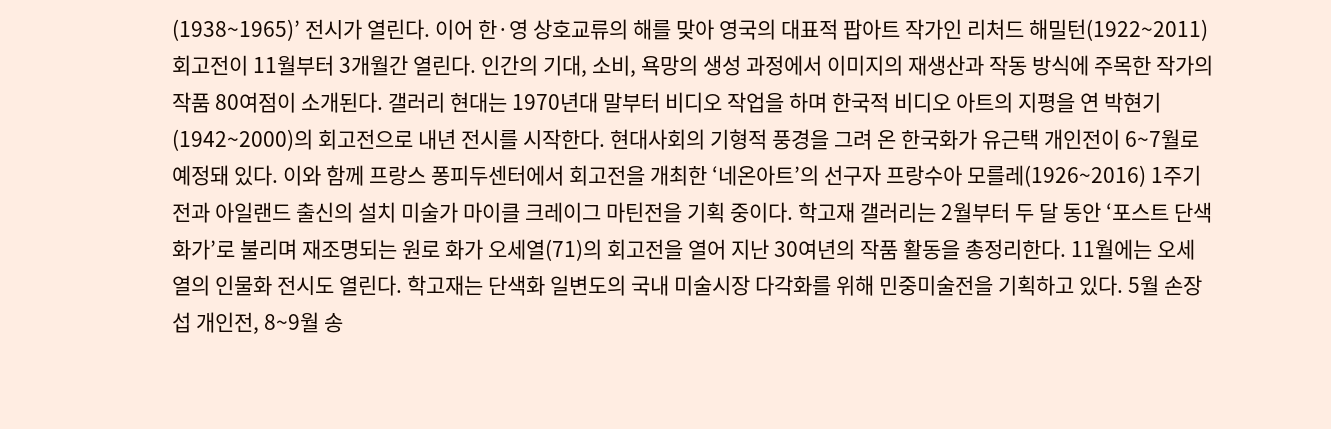(1938~1965)’ 전시가 열린다. 이어 한·영 상호교류의 해를 맞아 영국의 대표적 팝아트 작가인 리처드 해밀턴(1922~2011) 회고전이 11월부터 3개월간 열린다. 인간의 기대, 소비, 욕망의 생성 과정에서 이미지의 재생산과 작동 방식에 주목한 작가의 작품 80여점이 소개된다. 갤러리 현대는 1970년대 말부터 비디오 작업을 하며 한국적 비디오 아트의 지평을 연 박현기(1942~2000)의 회고전으로 내년 전시를 시작한다. 현대사회의 기형적 풍경을 그려 온 한국화가 유근택 개인전이 6~7월로 예정돼 있다. 이와 함께 프랑스 퐁피두센터에서 회고전을 개최한 ‘네온아트’의 선구자 프랑수아 모를레(1926~2016) 1주기전과 아일랜드 출신의 설치 미술가 마이클 크레이그 마틴전을 기획 중이다. 학고재 갤러리는 2월부터 두 달 동안 ‘포스트 단색화가’로 불리며 재조명되는 원로 화가 오세열(71)의 회고전을 열어 지난 30여년의 작품 활동을 총정리한다. 11월에는 오세열의 인물화 전시도 열린다. 학고재는 단색화 일변도의 국내 미술시장 다각화를 위해 민중미술전을 기획하고 있다. 5월 손장섭 개인전, 8~9월 송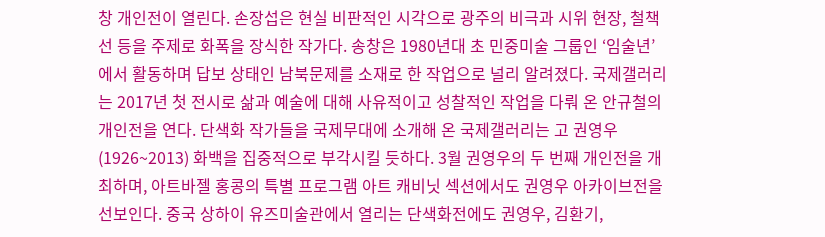창 개인전이 열린다. 손장섭은 현실 비판적인 시각으로 광주의 비극과 시위 현장, 철책선 등을 주제로 화폭을 장식한 작가다. 송창은 1980년대 초 민중미술 그룹인 ‘임술년’에서 활동하며 답보 상태인 남북문제를 소재로 한 작업으로 널리 알려졌다. 국제갤러리는 2017년 첫 전시로 삶과 예술에 대해 사유적이고 성찰적인 작업을 다뤄 온 안규철의 개인전을 연다. 단색화 작가들을 국제무대에 소개해 온 국제갤러리는 고 권영우(1926~2013) 화백을 집중적으로 부각시킬 듯하다. 3월 권영우의 두 번째 개인전을 개최하며, 아트바젤 홍콩의 특별 프로그램 아트 캐비닛 섹션에서도 권영우 아카이브전을 선보인다. 중국 상하이 유즈미술관에서 열리는 단색화전에도 권영우, 김환기,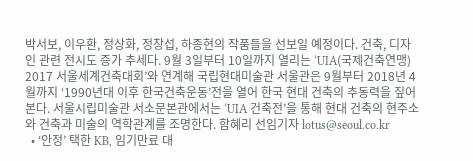박서보, 이우환, 정상화, 정창섭, 하종현의 작품들을 선보일 예정이다. 건축, 디자인 관련 전시도 증가 추세다. 9월 3일부터 10일까지 열리는 ‘UIA(국제건축연맹) 2017 서울세계건축대회’와 연계해 국립현대미술관 서울관은 9월부터 2018년 4월까지 ‘1990년대 이후 한국건축운동’전을 열어 한국 현대 건축의 추동력을 짚어본다. 서울시립미술관 서소문본관에서는 ‘UIA 건축전’을 통해 현대 건축의 현주소와 건축과 미술의 역학관계를 조명한다. 함혜리 선임기자 lotus@seoul.co.kr
  • ‘안정’ 택한 KB, 임기만료 대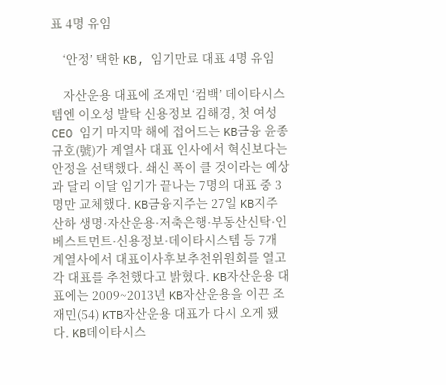표 4명 유임

    ‘안정’ 택한 KB, 임기만료 대표 4명 유임

    자산운용 대표에 조재민 ‘컴백’ 데이타시스템엔 이오성 발탁 신용정보 김해경, 첫 여성 CEO 임기 마지막 해에 접어드는 KB금융 윤종규호(號)가 계열사 대표 인사에서 혁신보다는 안정을 선택했다. 쇄신 폭이 클 것이라는 예상과 달리 이달 임기가 끝나는 7명의 대표 중 3명만 교체했다. KB금융지주는 27일 KB지주 산하 생명·자산운용·저축은행·부동산신탁·인베스트먼트·신용정보·데이타시스템 등 7개 계열사에서 대표이사후보추천위원회를 열고 각 대표를 추천했다고 밝혔다. KB자산운용 대표에는 2009~2013년 KB자산운용을 이끈 조재민(54) KTB자산운용 대표가 다시 오게 됐다. KB데이타시스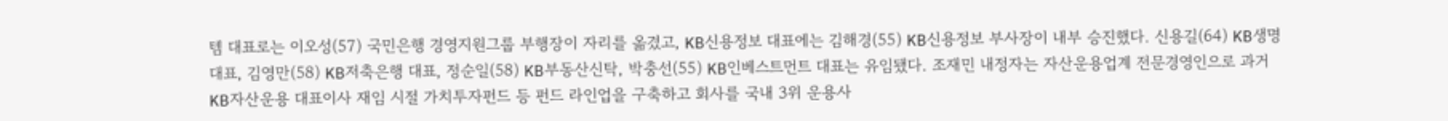템 대표로는 이오성(57) 국민은행 경영지원그룹 부행장이 자리를 옮겼고, KB신용정보 대표에는 김해경(55) KB신용정보 부사장이 내부 승진했다. 신용길(64) KB생명 대표, 김영만(58) KB저축은행 대표, 정순일(58) KB부동산신탁, 박충선(55) KB인베스트먼트 대표는 유임됐다. 조재민 내정자는 자산운용업계 전문경영인으로 과거 KB자산운용 대표이사 재임 시절 가치투자펀드 등 펀드 라인업을 구축하고 회사를 국내 3위 운용사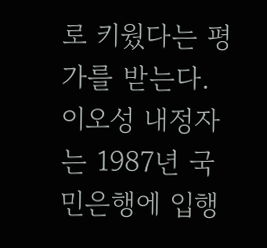로 키웠다는 평가를 받는다. 이오성 내정자는 1987년 국민은행에 입행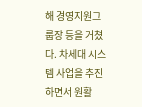해 경영지원그룹장 등을 거쳤다. 차세대 시스템 사업을 추진하면서 원활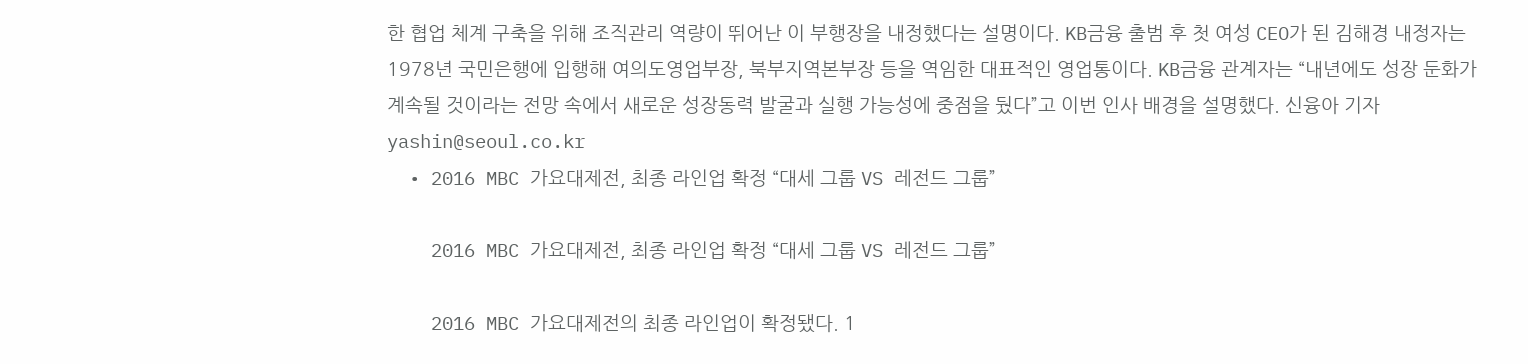한 협업 체계 구축을 위해 조직관리 역량이 뛰어난 이 부행장을 내정했다는 설명이다. KB금융 출범 후 첫 여성 CEO가 된 김해경 내정자는 1978년 국민은행에 입행해 여의도영업부장, 북부지역본부장 등을 역임한 대표적인 영업통이다. KB금융 관계자는 “내년에도 성장 둔화가 계속될 것이라는 전망 속에서 새로운 성장동력 발굴과 실행 가능성에 중점을 뒀다”고 이번 인사 배경을 설명했다. 신융아 기자 yashin@seoul.co.kr
  • 2016 MBC 가요대제전, 최종 라인업 확정 “대세 그룹 VS 레전드 그룹”

    2016 MBC 가요대제전, 최종 라인업 확정 “대세 그룹 VS 레전드 그룹”

    2016 MBC 가요대제전의 최종 라인업이 확정됐다. 1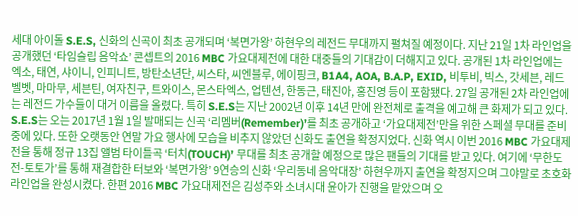세대 아이돌 S.E.S, 신화의 신곡이 최초 공개되며 ‘복면가왕’ 하현우의 레전드 무대까지 펼쳐질 예정이다. 지난 21일 1차 라인업을 공개했던 ‘타임슬립 음악쇼’ 콘셉트의 2016 MBC 가요대제전에 대한 대중들의 기대감이 더해지고 있다. 공개된 1차 라인업에는 엑소, 태연, 샤이니, 인피니트, 방탄소년단, 씨스타, 씨엔블루, 에이핑크, B1A4, AOA, B.A.P, EXID, 비투비, 빅스, 갓세븐, 레드벨벳, 마마무, 세븐틴, 여자친구, 트와이스, 몬스타엑스, 업텐션, 한동근, 태진아, 홍진영 등이 포함됐다. 27일 공개된 2차 라인업에는 레전드 가수들이 대거 이름을 올렸다. 특히 S.E.S는 지난 2002년 이후 14년 만에 완전체로 출격을 예고해 큰 화제가 되고 있다. S.E.S는 오는 2017년 1월 1일 발매되는 신곡 ‘리멤버(Remember)’를 최초 공개하고 ‘가요대제전’만을 위한 스페셜 무대를 준비 중에 있다. 또한 오랫동안 연말 가요 행사에 모습을 비추지 않았던 신화도 출연을 확정지었다. 신화 역시 이번 2016 MBC 가요대제전을 통해 정규 13집 앨범 타이틀곡 ‘터치(TOUCH)’ 무대를 최초 공개할 예정으로 많은 팬들의 기대를 받고 있다. 여기에 ‘무한도전-토토가’를 통해 재결합한 터보와 ‘복면가왕’ 9연승의 신화 ‘우리동네 음악대장’ 하현우까지 출연을 확정지으며 그야말로 초호화 라인업을 완성시켰다. 한편 2016 MBC 가요대제전은 김성주와 소녀시대 윤아가 진행을 맡았으며 오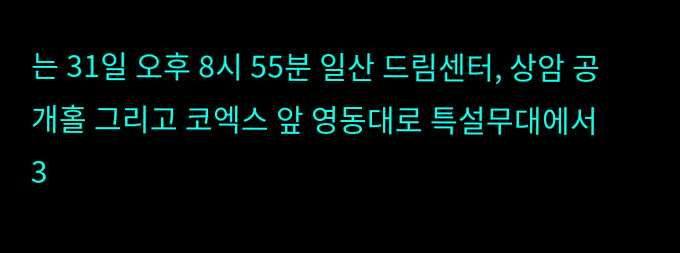는 31일 오후 8시 55분 일산 드림센터, 상암 공개홀 그리고 코엑스 앞 영동대로 특설무대에서 3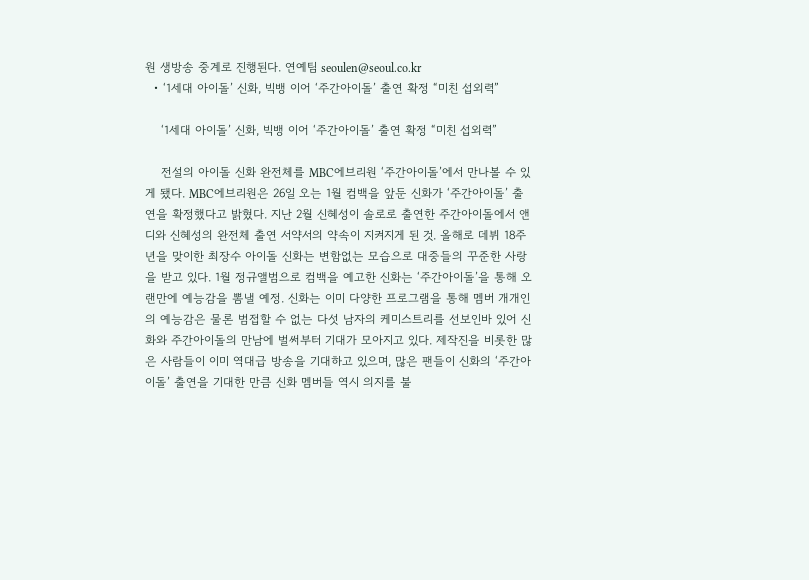원 생방송 중계로 진행된다. 연예팀 seoulen@seoul.co.kr
  • ‘1세대 아이돌’ 신화, 빅뱅 이어 ‘주간아이돌’ 출연 확정 “미친 섭외력”

    ‘1세대 아이돌’ 신화, 빅뱅 이어 ‘주간아이돌’ 출연 확정 “미친 섭외력”

    전설의 아이돌 신화 완전체를 MBC에브리원 ‘주간아이돌’에서 만나볼 수 있게 됐다. MBC에브리원은 26일 오는 1월 컴백을 앞둔 신화가 ‘주간아이돌’ 출연을 확정했다고 밝혔다. 지난 2월 신혜성이 솔로로 출연한 주간아이돌에서 앤디와 신혜성의 완전체 출연 서약서의 약속이 지켜지게 된 것. 올해로 데뷔 18주년을 맞이한 최장수 아이돌 신화는 변함없는 모습으로 대중들의 꾸준한 사랑을 받고 있다. 1월 정규앨범으로 컴백을 예고한 신화는 ‘주간아이돌’을 통해 오랜만에 예능감을 뽐낼 예정. 신화는 이미 다양한 프로그램을 통해 멤버 개개인의 예능감은 물론 범접할 수 없는 다섯 남자의 케미스트리를 선보인바 있어 신화와 주간아이돌의 만남에 벌써부터 기대가 모아지고 있다. 제작진을 비롯한 많은 사람들이 이미 역대급 방송을 기대하고 있으며, 많은 팬들이 신화의 ‘주간아이돌’ 출연을 기대한 만큼 신화 멤버들 역시 의지를 불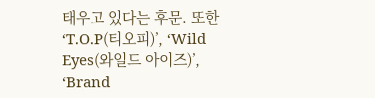태우고 있다는 후문. 또한 ‘T.O.P(티오피)’, ‘Wild Eyes(와일드 아이즈)’, ‘Brand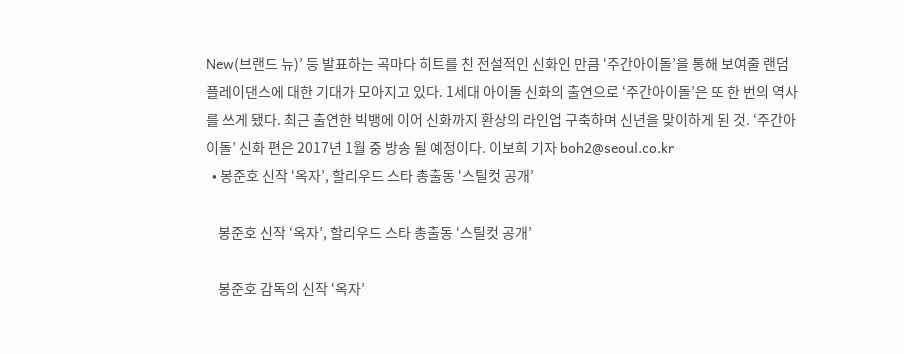New(브랜드 뉴)’ 등 발표하는 곡마다 히트를 친 전설적인 신화인 만큼 ‘주간아이돌’을 통해 보여줄 랜덤플레이댄스에 대한 기대가 모아지고 있다. 1세대 아이돌 신화의 출연으로 ‘주간아이돌’은 또 한 번의 역사를 쓰게 됐다. 최근 출연한 빅뱅에 이어 신화까지 환상의 라인업 구축하며 신년을 맞이하게 된 것. ‘주간아이돌’ 신화 편은 2017년 1월 중 방송 될 예정이다. 이보희 기자 boh2@seoul.co.kr
  • 봉준호 신작 ‘옥자’, 할리우드 스타 총출동 ‘스틸컷 공개’

    봉준호 신작 ‘옥자’, 할리우드 스타 총출동 ‘스틸컷 공개’

    봉준호 감독의 신작 ‘옥자’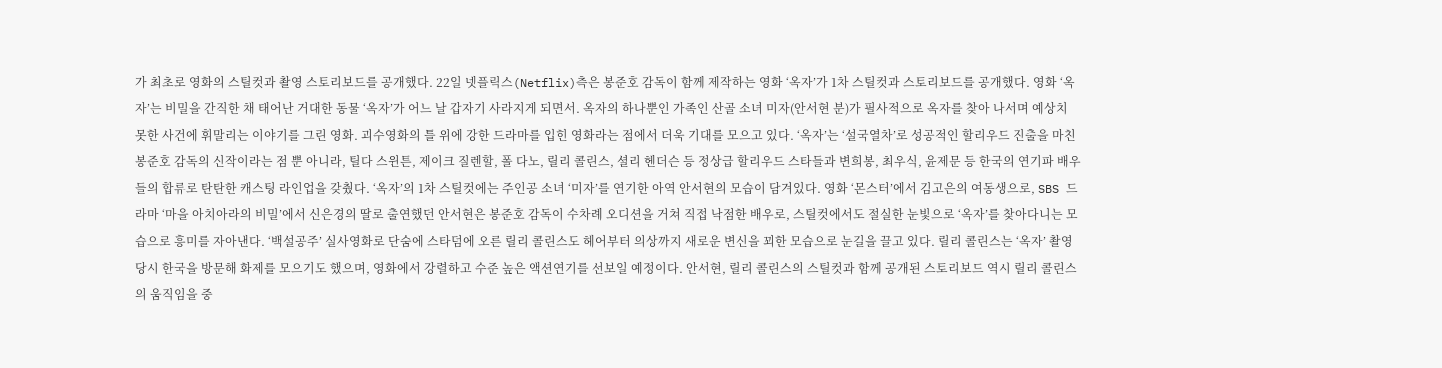가 최초로 영화의 스틸컷과 촬영 스토리보드를 공개했다. 22일 넷플릭스(Netflix)측은 봉준호 감독이 함께 제작하는 영화 ‘옥자’가 1차 스틸컷과 스토리보드를 공개했다. 영화 ‘옥자’는 비밀을 간직한 채 태어난 거대한 동물 ‘옥자’가 어느 날 갑자기 사라지게 되면서. 옥자의 하나뿐인 가족인 산골 소녀 미자(안서현 분)가 필사적으로 옥자를 찾아 나서며 예상치 못한 사건에 휘말리는 이야기를 그린 영화. 괴수영화의 틀 위에 강한 드라마를 입힌 영화라는 점에서 더욱 기대를 모으고 있다. ‘옥자’는 ‘설국열차’로 성공적인 할리우드 진출을 마친 봉준호 감독의 신작이라는 점 뿐 아니라, 틸다 스윈튼, 제이크 질렌할, 폴 다노, 릴리 콜린스, 셜리 헨더슨 등 정상급 할리우드 스타들과 변희봉, 최우식, 윤제문 등 한국의 연기파 배우들의 합류로 탄탄한 캐스팅 라인업을 갖췄다. ‘옥자’의 1차 스틸컷에는 주인공 소녀 ‘미자’를 연기한 아역 안서현의 모습이 담겨있다. 영화 ‘몬스터’에서 김고은의 여동생으로, SBS 드라마 ‘마을 아치아라의 비밀’에서 신은경의 딸로 출연했던 안서현은 봉준호 감독이 수차례 오디션을 거쳐 직접 낙점한 배우로, 스틸컷에서도 절실한 눈빛으로 ‘옥자’를 찾아다니는 모습으로 흥미를 자아낸다. ‘백설공주’ 실사영화로 단숨에 스타덤에 오른 릴리 콜린스도 헤어부터 의상까지 새로운 변신을 꾀한 모습으로 눈길을 끌고 있다. 릴리 콜린스는 ‘옥자’ 촬영 당시 한국을 방문해 화제를 모으기도 했으며, 영화에서 강렬하고 수준 높은 액션연기를 선보일 예정이다. 안서현, 릴리 콜린스의 스틸컷과 함께 공개된 스토리보드 역시 릴리 콜린스의 움직임을 중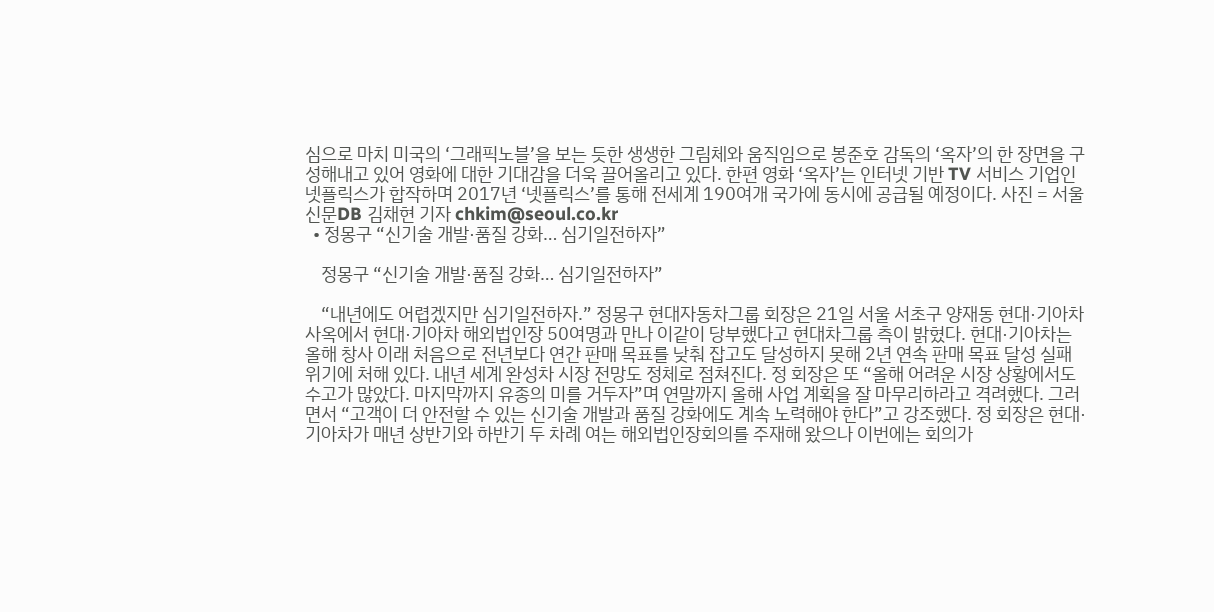심으로 마치 미국의 ‘그래픽노블’을 보는 듯한 생생한 그림체와 움직임으로 봉준호 감독의 ‘옥자’의 한 장면을 구성해내고 있어 영화에 대한 기대감을 더욱 끌어올리고 있다. 한편 영화 ‘옥자’는 인터넷 기반 TV 서비스 기업인 넷플릭스가 합작하며 2017년 ‘넷플릭스’를 통해 전세계 190여개 국가에 동시에 공급될 예정이다. 사진 = 서울신문DB 김채현 기자 chkim@seoul.co.kr
  • 정몽구 “신기술 개발·품질 강화… 심기일전하자”

    정몽구 “신기술 개발·품질 강화… 심기일전하자”

    “내년에도 어렵겠지만 심기일전하자.” 정몽구 현대자동차그룹 회장은 21일 서울 서초구 양재동 현대·기아차 사옥에서 현대·기아차 해외법인장 50여명과 만나 이같이 당부했다고 현대차그룹 측이 밝혔다. 현대·기아차는 올해 창사 이래 처음으로 전년보다 연간 판매 목표를 낮춰 잡고도 달성하지 못해 2년 연속 판매 목표 달성 실패 위기에 처해 있다. 내년 세계 완성차 시장 전망도 정체로 점쳐진다. 정 회장은 또 “올해 어려운 시장 상황에서도 수고가 많았다. 마지막까지 유종의 미를 거두자”며 연말까지 올해 사업 계획을 잘 마무리하라고 격려했다. 그러면서 “고객이 더 안전할 수 있는 신기술 개발과 품질 강화에도 계속 노력해야 한다”고 강조했다. 정 회장은 현대·기아차가 매년 상반기와 하반기 두 차례 여는 해외법인장회의를 주재해 왔으나 이번에는 회의가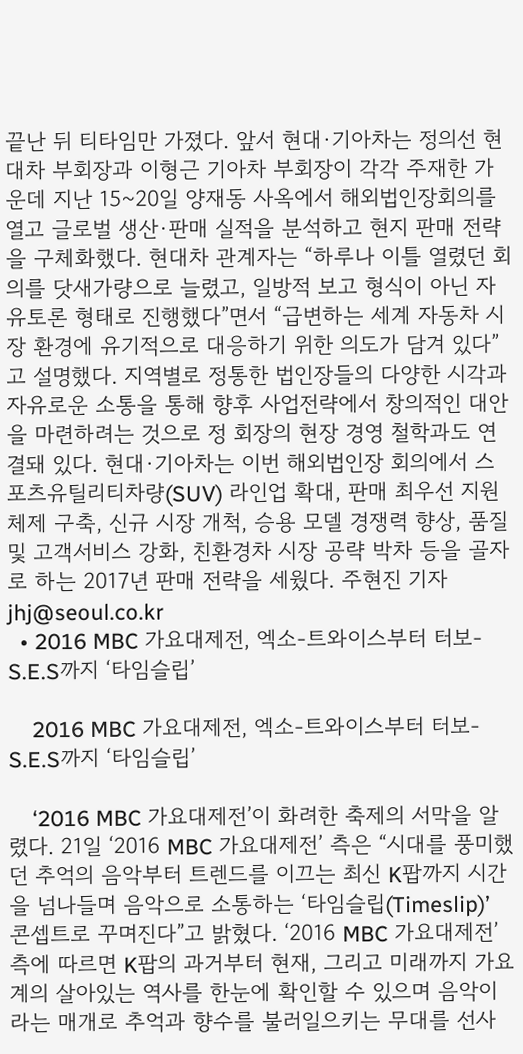끝난 뒤 티타임만 가졌다. 앞서 현대·기아차는 정의선 현대차 부회장과 이형근 기아차 부회장이 각각 주재한 가운데 지난 15~20일 양재동 사옥에서 해외법인장회의를 열고 글로벌 생산·판매 실적을 분석하고 현지 판매 전략을 구체화했다. 현대차 관계자는 “하루나 이틀 열렸던 회의를 닷새가량으로 늘렸고, 일방적 보고 형식이 아닌 자유토론 형태로 진행했다”면서 “급변하는 세계 자동차 시장 환경에 유기적으로 대응하기 위한 의도가 담겨 있다”고 설명했다. 지역별로 정통한 법인장들의 다양한 시각과 자유로운 소통을 통해 향후 사업전략에서 창의적인 대안을 마련하려는 것으로 정 회장의 현장 경영 철학과도 연결돼 있다. 현대·기아차는 이번 해외법인장 회의에서 스포츠유틸리티차량(SUV) 라인업 확대, 판매 최우선 지원체제 구축, 신규 시장 개척, 승용 모델 경쟁력 향상, 품질 및 고객서비스 강화, 친환경차 시장 공략 박차 등을 골자로 하는 2017년 판매 전략을 세웠다. 주현진 기자 jhj@seoul.co.kr
  • 2016 MBC 가요대제전, 엑소-트와이스부터 터보-S.E.S까지 ‘타임슬립’

    2016 MBC 가요대제전, 엑소-트와이스부터 터보-S.E.S까지 ‘타임슬립’

    ‘2016 MBC 가요대제전’이 화려한 축제의 서막을 알렸다. 21일 ‘2016 MBC 가요대제전’ 측은 “시대를 풍미했던 추억의 음악부터 트렌드를 이끄는 최신 K팝까지 시간을 넘나들며 음악으로 소통하는 ‘타임슬립(Timeslip)’ 콘셉트로 꾸며진다”고 밝혔다. ‘2016 MBC 가요대제전’ 측에 따르면 K팝의 과거부터 현재, 그리고 미래까지 가요계의 살아있는 역사를 한눈에 확인할 수 있으며 음악이라는 매개로 추억과 향수를 불러일으키는 무대를 선사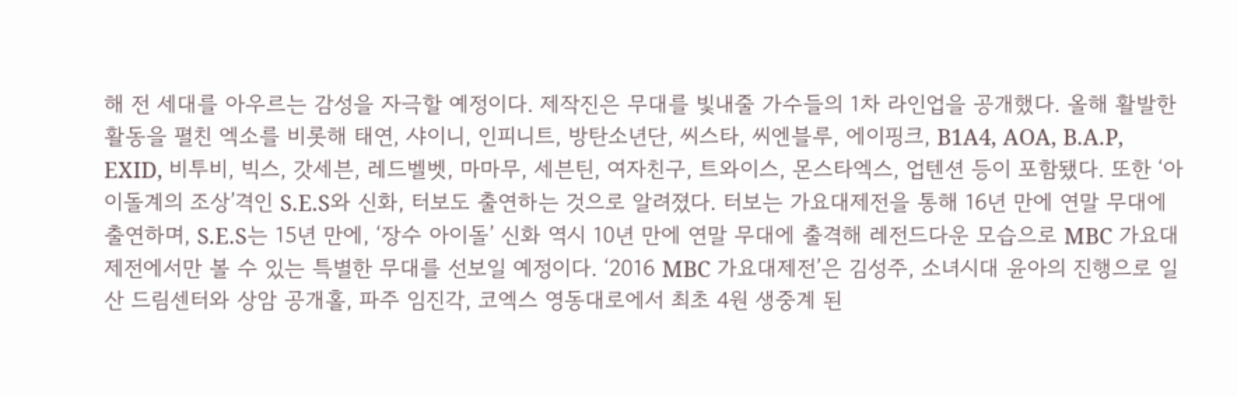해 전 세대를 아우르는 감성을 자극할 예정이다. 제작진은 무대를 빛내줄 가수들의 1차 라인업을 공개했다. 올해 활발한 활동을 펼친 엑소를 비롯해 태연, 샤이니, 인피니트, 방탄소년단, 씨스타, 씨엔블루, 에이핑크, B1A4, AOA, B.A.P, EXID, 비투비, 빅스, 갓세븐, 레드벨벳, 마마무, 세븐틴, 여자친구, 트와이스, 몬스타엑스, 업텐션 등이 포함됐다. 또한 ‘아이돌계의 조상’격인 S.E.S와 신화, 터보도 출연하는 것으로 알려졌다. 터보는 가요대제전을 통해 16년 만에 연말 무대에 출연하며, S.E.S는 15년 만에, ‘장수 아이돌’ 신화 역시 10년 만에 연말 무대에 출격해 레전드다운 모습으로 MBC 가요대제전에서만 볼 수 있는 특별한 무대를 선보일 예정이다. ‘2016 MBC 가요대제전’은 김성주, 소녀시대 윤아의 진행으로 일산 드림센터와 상암 공개홀, 파주 임진각, 코엑스 영동대로에서 최초 4원 생중계 된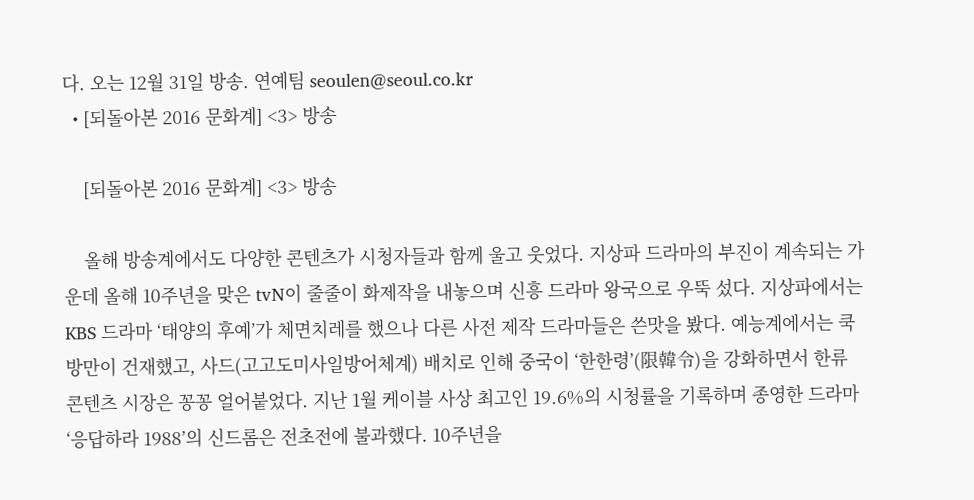다. 오는 12월 31일 방송. 연예팀 seoulen@seoul.co.kr
  • [되돌아본 2016 문화계] <3> 방송

    [되돌아본 2016 문화계] <3> 방송

    올해 방송계에서도 다양한 콘텐츠가 시청자들과 함께 울고 웃었다. 지상파 드라마의 부진이 계속되는 가운데 올해 10주년을 맞은 tvN이 줄줄이 화제작을 내놓으며 신흥 드라마 왕국으로 우뚝 섰다. 지상파에서는 KBS 드라마 ‘태양의 후예’가 체면치레를 했으나 다른 사전 제작 드라마들은 쓴맛을 봤다. 예능계에서는 쿡방만이 건재했고, 사드(고고도미사일방어체계) 배치로 인해 중국이 ‘한한령’(限韓令)을 강화하면서 한류 콘텐츠 시장은 꽁꽁 얼어붙었다. 지난 1월 케이블 사상 최고인 19.6%의 시청률을 기록하며 종영한 드라마 ‘응답하라 1988’의 신드롬은 전초전에 불과했다. 10주년을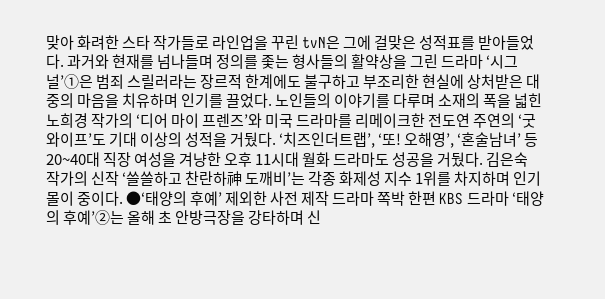맞아 화려한 스타 작가들로 라인업을 꾸린 tvN은 그에 걸맞은 성적표를 받아들었다. 과거와 현재를 넘나들며 정의를 좇는 형사들의 활약상을 그린 드라마 ‘시그널’①은 범죄 스릴러라는 장르적 한계에도 불구하고 부조리한 현실에 상처받은 대중의 마음을 치유하며 인기를 끌었다. 노인들의 이야기를 다루며 소재의 폭을 넓힌 노희경 작가의 ‘디어 마이 프렌즈’와 미국 드라마를 리메이크한 전도연 주연의 ‘굿와이프’도 기대 이상의 성적을 거뒀다. ‘치즈인더트랩’, ‘또! 오해영’, ‘혼술남녀’ 등 20~40대 직장 여성을 겨냥한 오후 11시대 월화 드라마도 성공을 거뒀다. 김은숙 작가의 신작 ‘쓸쓸하고 찬란하神 도깨비’는 각종 화제성 지수 1위를 차지하며 인기몰이 중이다. ●‘태양의 후예’ 제외한 사전 제작 드라마 쪽박 한편 KBS 드라마 ‘태양의 후예’②는 올해 초 안방극장을 강타하며 신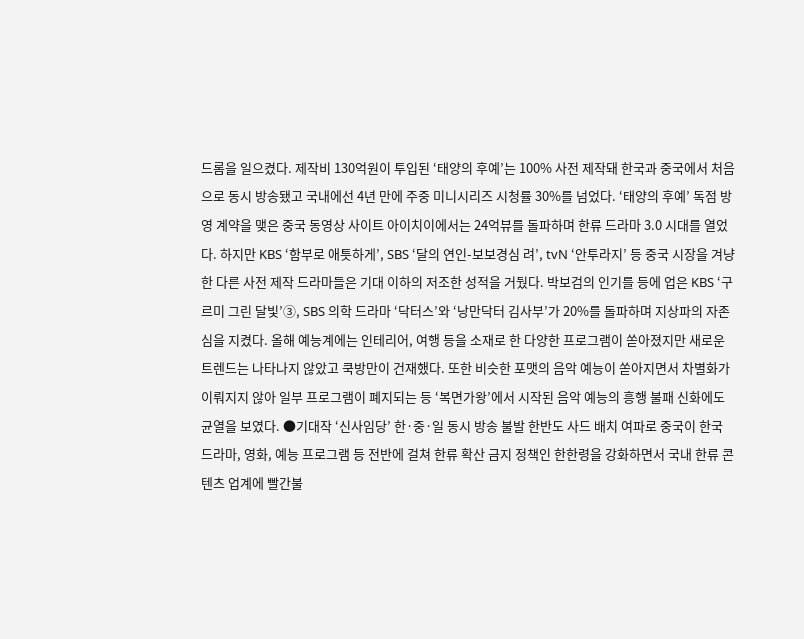드롬을 일으켰다. 제작비 130억원이 투입된 ‘태양의 후예’는 100% 사전 제작돼 한국과 중국에서 처음으로 동시 방송됐고 국내에선 4년 만에 주중 미니시리즈 시청률 30%를 넘었다. ‘태양의 후예’ 독점 방영 계약을 맺은 중국 동영상 사이트 아이치이에서는 24억뷰를 돌파하며 한류 드라마 3.0 시대를 열었다. 하지만 KBS ‘함부로 애틋하게’, SBS ‘달의 연인-보보경심 려’, tvN ‘안투라지’ 등 중국 시장을 겨냥한 다른 사전 제작 드라마들은 기대 이하의 저조한 성적을 거뒀다. 박보검의 인기를 등에 업은 KBS ‘구르미 그린 달빛’③, SBS 의학 드라마 ‘닥터스’와 ‘낭만닥터 김사부’가 20%를 돌파하며 지상파의 자존심을 지켰다. 올해 예능계에는 인테리어, 여행 등을 소재로 한 다양한 프로그램이 쏟아졌지만 새로운 트렌드는 나타나지 않았고 쿡방만이 건재했다. 또한 비슷한 포맷의 음악 예능이 쏟아지면서 차별화가 이뤄지지 않아 일부 프로그램이 폐지되는 등 ‘복면가왕’에서 시작된 음악 예능의 흥행 불패 신화에도 균열을 보였다. ●기대작 ‘신사임당’ 한·중·일 동시 방송 불발 한반도 사드 배치 여파로 중국이 한국 드라마, 영화, 예능 프로그램 등 전반에 걸쳐 한류 확산 금지 정책인 한한령을 강화하면서 국내 한류 콘텐츠 업계에 빨간불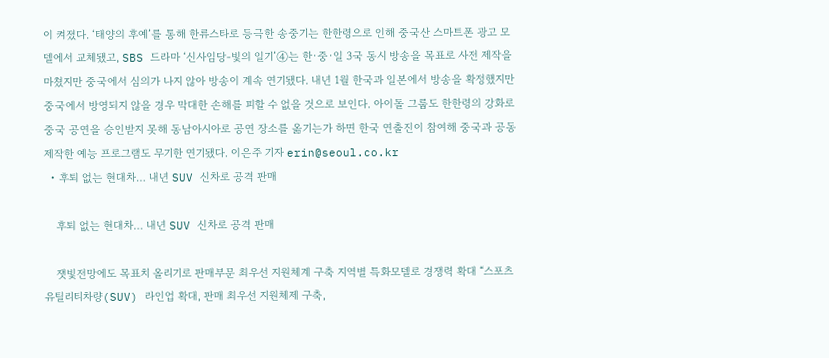이 켜졌다. ‘태양의 후예’를 통해 한류스타로 등극한 송중기는 한한령으로 인해 중국산 스마트폰 광고 모델에서 교체됐고, SBS 드라마 ‘신사임당-빛의 일기’④는 한·중·일 3국 동시 방송을 목표로 사전 제작을 마쳤지만 중국에서 심의가 나지 않아 방송이 계속 연기됐다. 내년 1월 한국과 일본에서 방송을 확정했지만 중국에서 방영되지 않을 경우 막대한 손해를 피할 수 없을 것으로 보인다. 아이돌 그룹도 한한령의 강화로 중국 공연을 승인받지 못해 동남아시아로 공연 장소를 옮기는가 하면 한국 연출진이 참여해 중국과 공동 제작한 예능 프로그램도 무기한 연기됐다. 이은주 기자 erin@seoul.co.kr
  • 후퇴 없는 현대차… 내년 SUV 신차로 공격 판매

    후퇴 없는 현대차… 내년 SUV 신차로 공격 판매

    잿빛전망에도 목표치 올리기로 판매부문 최우선 지원체계 구축 지역별 특화모델로 경쟁력 확대 “스포츠유틸리티차량(SUV) 라인업 확대, 판매 최우선 지원체제 구축,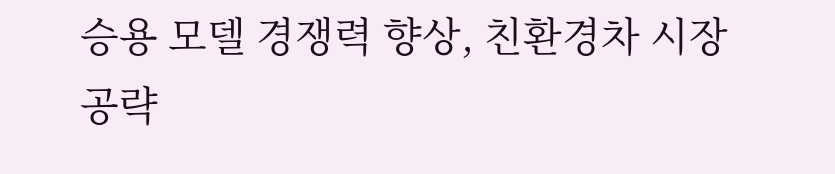승용 모델 경쟁력 향상, 친환경차 시장 공략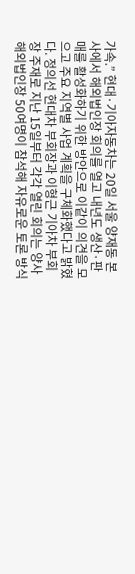가속.” 현대·기아자동차는 20일 서울 양재동 본사에서 해외법인장 회의를 열고 내년도 생산·판매를 활성화하기 위한 방안으로 이같이 의견을 모으고 주요 지역별 사업 계획을 구체화했다고 밝혔다. 정의선 현대차 부회장과 이형근 기아차 부회장 주재로 지난 15일부터 각각 열린 회의는 양사 해외법인장 50여명이 참석해 자유로운 토론 방식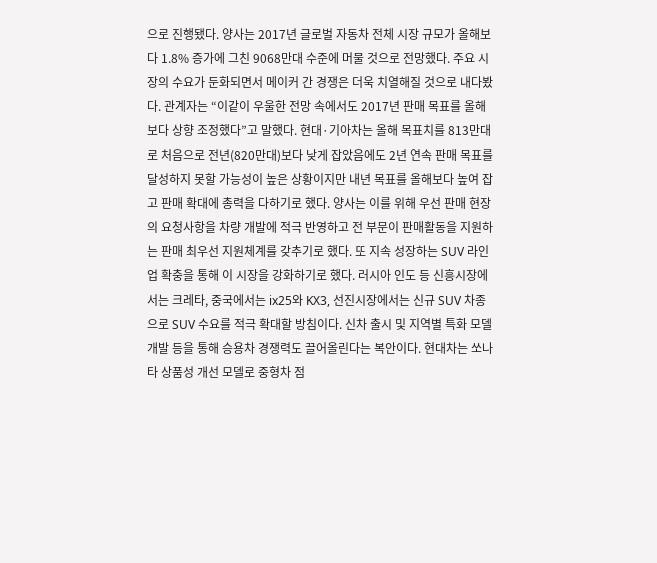으로 진행됐다. 양사는 2017년 글로벌 자동차 전체 시장 규모가 올해보다 1.8% 증가에 그친 9068만대 수준에 머물 것으로 전망했다. 주요 시장의 수요가 둔화되면서 메이커 간 경쟁은 더욱 치열해질 것으로 내다봤다. 관계자는 “이같이 우울한 전망 속에서도 2017년 판매 목표를 올해보다 상향 조정했다”고 말했다. 현대·기아차는 올해 목표치를 813만대로 처음으로 전년(820만대)보다 낮게 잡았음에도 2년 연속 판매 목표를 달성하지 못할 가능성이 높은 상황이지만 내년 목표를 올해보다 높여 잡고 판매 확대에 총력을 다하기로 했다. 양사는 이를 위해 우선 판매 현장의 요청사항을 차량 개발에 적극 반영하고 전 부문이 판매활동을 지원하는 판매 최우선 지원체계를 갖추기로 했다. 또 지속 성장하는 SUV 라인업 확충을 통해 이 시장을 강화하기로 했다. 러시아 인도 등 신흥시장에서는 크레타, 중국에서는 ix25와 KX3, 선진시장에서는 신규 SUV 차종으로 SUV 수요를 적극 확대할 방침이다. 신차 출시 및 지역별 특화 모델 개발 등을 통해 승용차 경쟁력도 끌어올린다는 복안이다. 현대차는 쏘나타 상품성 개선 모델로 중형차 점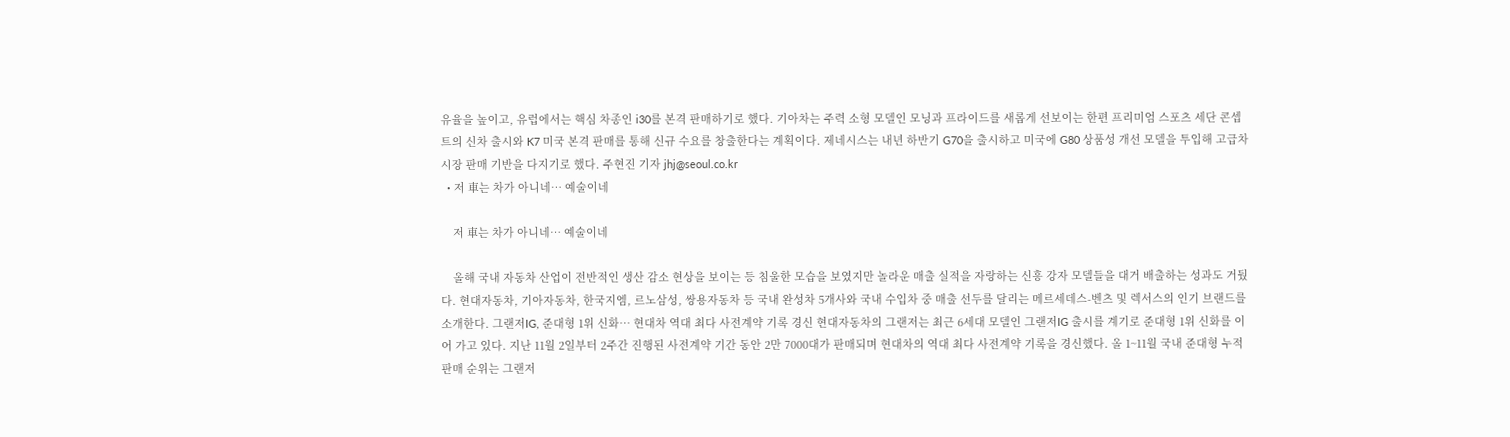유율을 높이고, 유럽에서는 핵심 차종인 i30를 본격 판매하기로 했다. 기아차는 주력 소형 모델인 모닝과 프라이드를 새롭게 선보이는 한편 프리미엄 스포츠 세단 콘셉트의 신차 출시와 K7 미국 본격 판매를 통해 신규 수요를 창출한다는 계획이다. 제네시스는 내년 하반기 G70을 출시하고 미국에 G80 상품성 개선 모델을 투입해 고급차 시장 판매 기반을 다지기로 했다. 주현진 기자 jhj@seoul.co.kr
  • 저 車는 차가 아니네… 예술이네

    저 車는 차가 아니네… 예술이네

    올해 국내 자동차 산업이 전반적인 생산 감소 현상을 보이는 등 침울한 모습을 보였지만 놀라운 매출 실적을 자랑하는 신흥 강자 모델들을 대거 배출하는 성과도 거뒀다. 현대자동차, 기아자동차, 한국지엠, 르노삼성, 쌍용자동차 등 국내 완성차 5개사와 국내 수입차 중 매출 선두를 달리는 메르세데스-벤츠 및 렉서스의 인기 브랜드를 소개한다. 그랜저IG, 준대형 1위 신화… 현대차 역대 최다 사전계약 기록 경신 현대자동차의 그랜저는 최근 6세대 모델인 그랜저IG 출시를 계기로 준대형 1위 신화를 이어 가고 있다. 지난 11월 2일부터 2주간 진행된 사전계약 기간 동안 2만 7000대가 판매되며 현대차의 역대 최다 사전계약 기록을 경신했다. 올 1~11월 국내 준대형 누적 판매 순위는 그랜저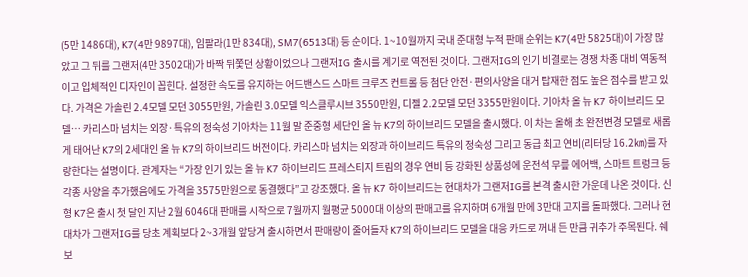(5만 1486대), K7(4만 9897대), 임팔라(1만 834대), SM7(6513대) 등 순이다. 1~10월까지 국내 준대형 누적 판매 순위는 K7(4만 5825대)이 가장 많았고 그 뒤를 그랜저(4만 3502대)가 바짝 뒤쫓던 상황이었으나 그랜저IG 출시를 계기로 역전된 것이다. 그랜저IG의 인기 비결로는 경쟁 차종 대비 역동적이고 입체적인 디자인이 꼽힌다. 설정한 속도를 유지하는 어드밴스드 스마트 크루즈 컨트롤 등 첨단 안전·편의사양을 대거 탑재한 점도 높은 점수를 받고 있다. 가격은 가솔린 2.4모델 모던 3055만원, 가솔린 3.0모델 익스클루시브 3550만원, 디젤 2.2모델 모던 3355만원이다. 기아차 올 뉴 K7 하이브리드 모델… 카리스마 넘치는 외장·특유의 정숙성 기아차는 11월 말 준중형 세단인 올 뉴 K7의 하이브리드 모델을 출시했다. 이 차는 올해 초 완전변경 모델로 새롭게 태어난 K7의 2세대인 올 뉴 K7의 하이브리드 버전이다. 카리스마 넘치는 외장과 하이브리드 특유의 정숙성 그리고 동급 최고 연비(리터당 16.2㎞)를 자랑한다는 설명이다. 관계자는 “가장 인기 있는 올 뉴 K7 하이브리드 프레스티지 트림의 경우 연비 등 강화된 상품성에 운전석 무릎 에어백, 스마트 트렁크 등 각종 사양을 추가했음에도 가격을 3575만원으로 동결했다”고 강조했다. 올 뉴 K7 하이브리드는 현대차가 그랜저IG를 본격 출시한 가운데 나온 것이다. 신형 K7은 출시 첫 달인 지난 2월 6046대 판매를 시작으로 7월까지 월평균 5000대 이상의 판매고를 유지하며 6개월 만에 3만대 고지를 돌파했다. 그러나 현대차가 그랜저IG를 당초 계획보다 2~3개월 앞당겨 출시하면서 판매량이 줄어들자 K7의 하이브리드 모델을 대응 카드로 꺼내 든 만큼 귀추가 주목된다. 쉐보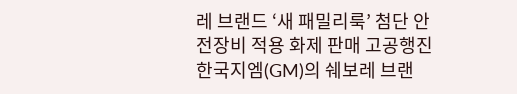레 브랜드 ‘새 패밀리룩’ 첨단 안전장비 적용 화제 판매 고공행진 한국지엠(GM)의 쉐보레 브랜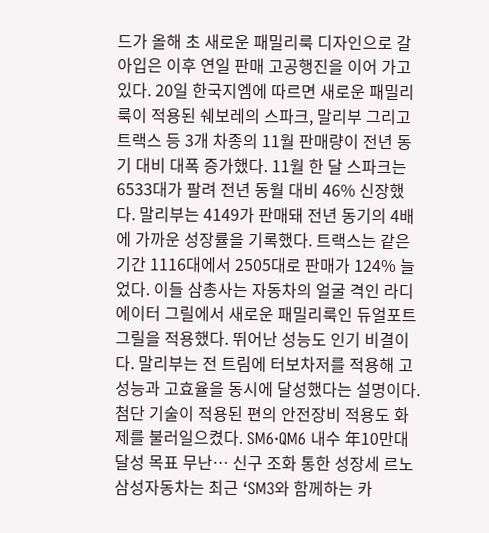드가 올해 초 새로운 패밀리룩 디자인으로 갈아입은 이후 연일 판매 고공행진을 이어 가고 있다. 20일 한국지엠에 따르면 새로운 패밀리룩이 적용된 쉐보레의 스파크, 말리부 그리고 트랙스 등 3개 차종의 11월 판매량이 전년 동기 대비 대폭 증가했다. 11월 한 달 스파크는 6533대가 팔려 전년 동월 대비 46% 신장했다. 말리부는 4149가 판매돼 전년 동기의 4배에 가까운 성장률을 기록했다. 트랙스는 같은 기간 1116대에서 2505대로 판매가 124% 늘었다. 이들 삼총사는 자동차의 얼굴 격인 라디에이터 그릴에서 새로운 패밀리룩인 듀얼포트 그릴을 적용했다. 뛰어난 성능도 인기 비결이다. 말리부는 전 트림에 터보차저를 적용해 고성능과 고효율을 동시에 달성했다는 설명이다. 첨단 기술이 적용된 편의 안전장비 적용도 화제를 불러일으켰다. SM6·QM6 내수 年10만대 달성 목표 무난… 신구 조화 통한 성장세 르노삼성자동차는 최근 ‘SM3와 함께하는 카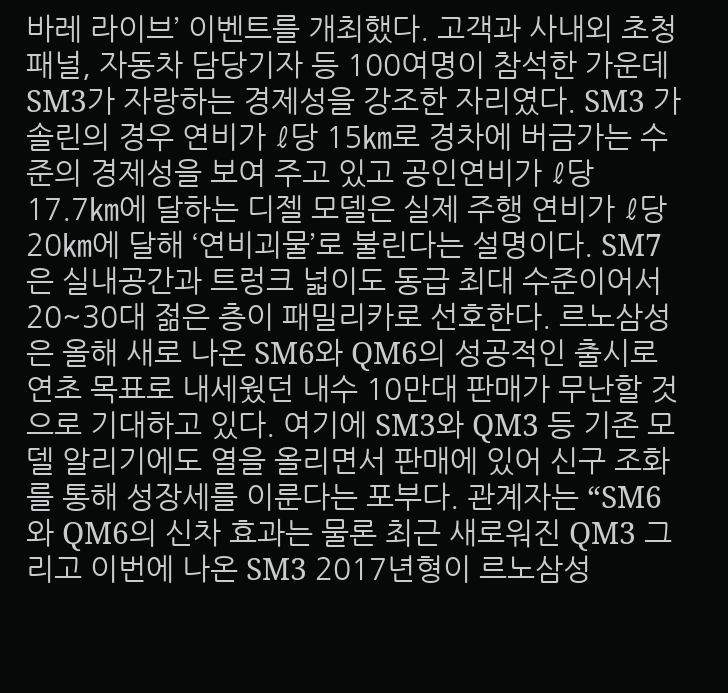바레 라이브’ 이벤트를 개최했다. 고객과 사내외 초청 패널, 자동차 담당기자 등 100여명이 참석한 가운데 SM3가 자랑하는 경제성을 강조한 자리였다. SM3 가솔린의 경우 연비가 ℓ당 15㎞로 경차에 버금가는 수준의 경제성을 보여 주고 있고 공인연비가 ℓ당 17.7㎞에 달하는 디젤 모델은 실제 주행 연비가 ℓ당 20㎞에 달해 ‘연비괴물’로 불린다는 설명이다. SM7은 실내공간과 트렁크 넓이도 동급 최대 수준이어서 20~30대 젊은 층이 패밀리카로 선호한다. 르노삼성은 올해 새로 나온 SM6와 QM6의 성공적인 출시로 연초 목표로 내세웠던 내수 10만대 판매가 무난할 것으로 기대하고 있다. 여기에 SM3와 QM3 등 기존 모델 알리기에도 열을 올리면서 판매에 있어 신구 조화를 통해 성장세를 이룬다는 포부다. 관계자는 “SM6와 QM6의 신차 효과는 물론 최근 새로워진 QM3 그리고 이번에 나온 SM3 2017년형이 르노삼성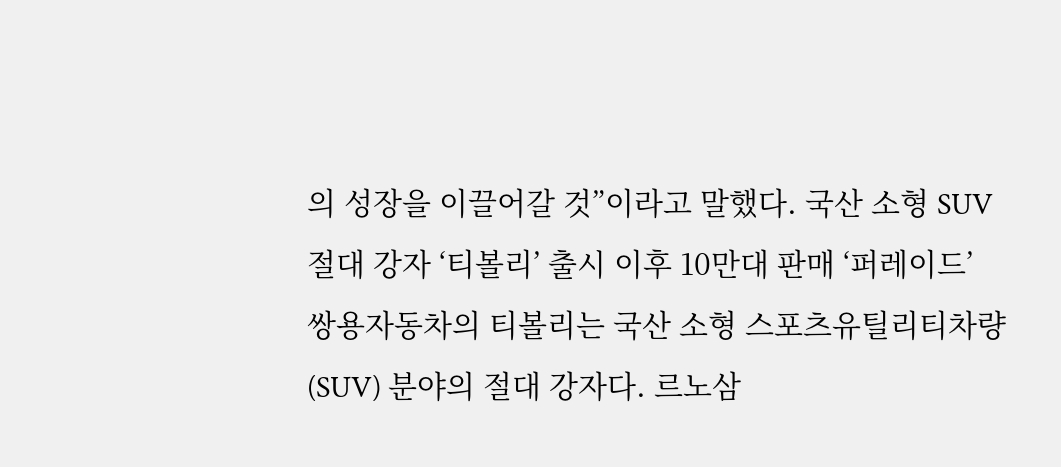의 성장을 이끌어갈 것”이라고 말했다. 국산 소형 SUV 절대 강자 ‘티볼리’ 출시 이후 10만대 판매 ‘퍼레이드’ 쌍용자동차의 티볼리는 국산 소형 스포츠유틸리티차량(SUV) 분야의 절대 강자다. 르노삼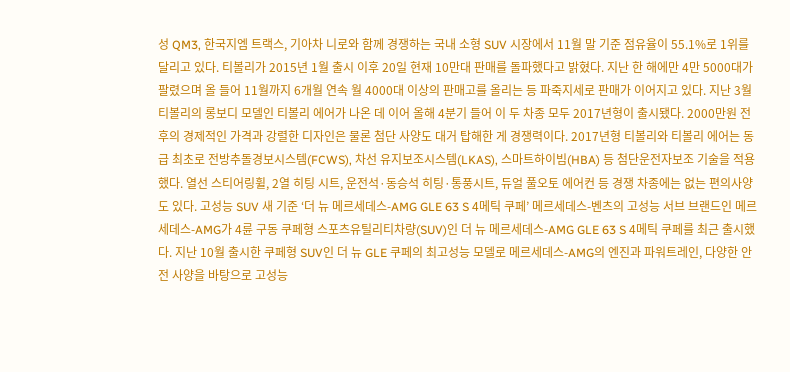성 QM3, 한국지엠 트랙스, 기아차 니로와 함께 경쟁하는 국내 소형 SUV 시장에서 11월 말 기준 점유율이 55.1%로 1위를 달리고 있다. 티볼리가 2015년 1월 출시 이후 20일 현재 10만대 판매를 돌파했다고 밝혔다. 지난 한 해에만 4만 5000대가 팔렸으며 올 들어 11월까지 6개월 연속 월 4000대 이상의 판매고를 올리는 등 파죽지세로 판매가 이어지고 있다. 지난 3월 티볼리의 롱보디 모델인 티볼리 에어가 나온 데 이어 올해 4분기 들어 이 두 차종 모두 2017년형이 출시됐다. 2000만원 전후의 경제적인 가격과 강렬한 디자인은 물론 첨단 사양도 대거 탑해한 게 경쟁력이다. 2017년형 티볼리와 티볼리 에어는 동급 최초로 전방추돌경보시스템(FCWS), 차선 유지보조시스템(LKAS), 스마트하이빔(HBA) 등 첨단운전자보조 기술을 적용했다. 열선 스티어링휠, 2열 히팅 시트, 운전석·동승석 히팅·통풍시트, 듀얼 풀오토 에어컨 등 경쟁 차종에는 없는 편의사양도 있다. 고성능 SUV 새 기준 ‘더 뉴 메르세데스-AMG GLE 63 S 4메틱 쿠페’ 메르세데스-벤츠의 고성능 서브 브랜드인 메르세데스-AMG가 4륜 구동 쿠페형 스포츠유틸리티차량(SUV)인 더 뉴 메르세데스-AMG GLE 63 S 4메틱 쿠페를 최근 출시했다. 지난 10월 출시한 쿠페형 SUV인 더 뉴 GLE 쿠페의 최고성능 모델로 메르세데스-AMG의 엔진과 파워트레인, 다양한 안전 사양을 바탕으로 고성능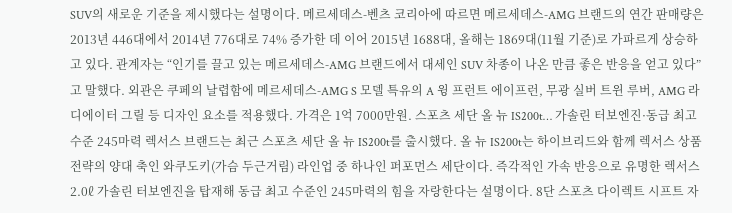SUV의 새로운 기준을 제시했다는 설명이다. 메르세데스-벤츠 코리아에 따르면 메르세데스-AMG 브랜드의 연간 판매량은 2013년 446대에서 2014년 776대로 74% 증가한 데 이어 2015년 1688대, 올해는 1869대(11월 기준)로 가파르게 상승하고 있다. 관계자는 “인기를 끌고 있는 메르세데스-AMG 브랜드에서 대세인 SUV 차종이 나온 만큼 좋은 반응을 얻고 있다”고 말했다. 외관은 쿠페의 날렵함에 메르세데스-AMG S 모델 특유의 A 윙 프런트 에이프런, 무광 실버 트윈 루버, AMG 라디에이터 그릴 등 디자인 요소를 적용했다. 가격은 1억 7000만원. 스포츠 세단 올 뉴 IS200t… 가솔린 터보엔진·동급 최고 수준 245마력 렉서스 브랜드는 최근 스포츠 세단 올 뉴 IS200t를 출시했다. 올 뉴 IS200t는 하이브리드와 함께 렉서스 상품 전략의 양대 축인 와쿠도키(가슴 두근거림) 라인업 중 하나인 퍼포먼스 세단이다. 즉각적인 가속 반응으로 유명한 렉서스 2.0ℓ 가솔린 터보엔진을 탑재해 동급 최고 수준인 245마력의 힘을 자랑한다는 설명이다. 8단 스포츠 다이렉트 시프트 자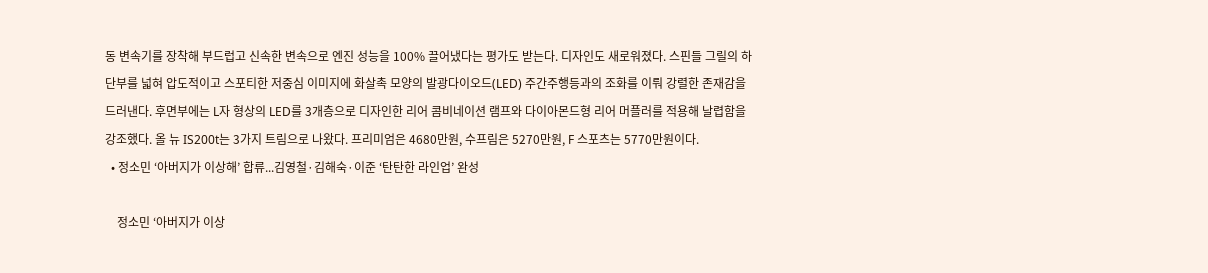동 변속기를 장착해 부드럽고 신속한 변속으로 엔진 성능을 100% 끌어냈다는 평가도 받는다. 디자인도 새로워졌다. 스핀들 그릴의 하단부를 넓혀 압도적이고 스포티한 저중심 이미지에 화살촉 모양의 발광다이오드(LED) 주간주행등과의 조화를 이뤄 강렬한 존재감을 드러낸다. 후면부에는 L자 형상의 LED를 3개층으로 디자인한 리어 콤비네이션 램프와 다이아몬드형 리어 머플러를 적용해 날렵함을 강조했다. 올 뉴 IS200t는 3가지 트림으로 나왔다. 프리미엄은 4680만원, 수프림은 5270만원, F 스포츠는 5770만원이다.
  • 정소민 ‘아버지가 이상해’ 합류...김영철·김해숙·이준 ‘탄탄한 라인업’ 완성

    정소민 ‘아버지가 이상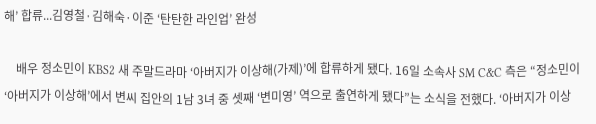해’ 합류...김영철·김해숙·이준 ‘탄탄한 라인업’ 완성

    배우 정소민이 KBS2 새 주말드라마 ‘아버지가 이상해(가제)’에 합류하게 됐다. 16일 소속사 SM C&C 측은 “정소민이 ‘아버지가 이상해’에서 변씨 집안의 1남 3녀 중 셋째 ‘변미영’ 역으로 출연하게 됐다”는 소식을 전했다. ‘아버지가 이상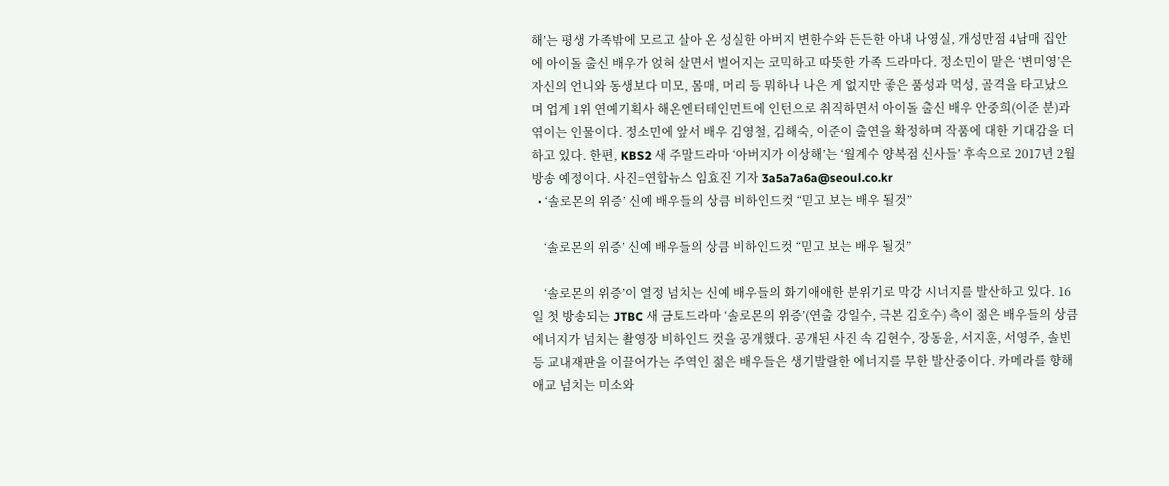해’는 평생 가족밖에 모르고 살아 온 성실한 아버지 변한수와 든든한 아내 나영실, 개성만점 4남매 집안에 아이돌 출신 배우가 얹혀 살면서 벌어지는 코믹하고 따뜻한 가족 드라마다. 정소민이 맡은 ‘변미영’은 자신의 언니와 동생보다 미모, 몸매, 머리 등 뭐하나 나은 게 없지만 좋은 품성과 먹성, 골격을 타고났으며 업계 1위 연예기획사 해온엔터테인먼트에 인턴으로 취직하면서 아이돌 출신 배우 안중희(이준 분)과 엮이는 인물이다. 정소민에 앞서 배우 김영철, 김해숙, 이준이 출연을 확정하며 작품에 대한 기대감을 더하고 있다. 한편, KBS2 새 주말드라마 ‘아버지가 이상해’는 ‘월계수 양복점 신사들’ 후속으로 2017년 2월 방송 예정이다. 사진=연합뉴스 임효진 기자 3a5a7a6a@seoul.co.kr
  • ‘솔로몬의 위증’ 신예 배우들의 상큼 비하인드컷 “믿고 보는 배우 될것”

    ‘솔로몬의 위증’ 신예 배우들의 상큼 비하인드컷 “믿고 보는 배우 될것”

    ‘솔로몬의 위증’이 열정 넘치는 신예 배우들의 화기애애한 분위기로 막강 시너지를 발산하고 있다. 16일 첫 방송되는 JTBC 새 금토드라마 ‘솔로몬의 위증’(연출 강일수, 극본 김호수) 측이 젊은 배우들의 상큼 에너지가 넘치는 촬영장 비하인드 컷을 공개했다. 공개된 사진 속 김현수, 장동윤, 서지훈, 서영주, 솔빈 등 교내재판을 이끌어가는 주역인 젊은 배우들은 생기발랄한 에너지를 무한 발산중이다. 카메라를 향해 애교 넘치는 미소와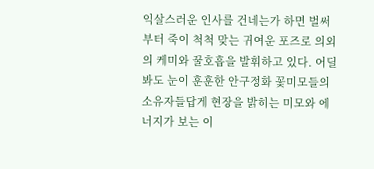익살스러운 인사를 건네는가 하면 벌써부터 죽이 척척 맞는 귀여운 포즈로 의외의 케미와 꿀호흡을 발휘하고 있다. 어딜 봐도 눈이 훈훈한 안구정화 꽃미모들의 소유자들답게 현장을 밝히는 미모와 에너지가 보는 이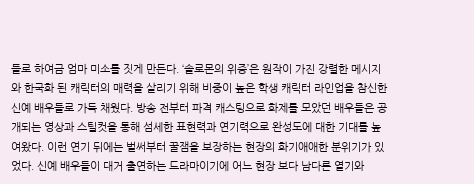들로 하여금 엄마 미소를 짓게 만든다. ‘솔로몬의 위증’은 원작이 가진 강렬한 메시지와 한국화 된 캐릭터의 매력을 살리기 위해 비중이 높은 학생 캐릭터 라인업을 참신한 신예 배우들로 가득 채웠다. 방송 전부터 파격 캐스팅으로 화제를 모았던 배우들은 공개되는 영상과 스틸컷을 통해 섬세한 표현력과 연기력으로 완성도에 대한 기대를 높여왔다. 이런 연기 뒤에는 벌써부터 꿀잼을 보장하는 현장의 화기애애한 분위기가 있었다. 신예 배우들이 대거 출연하는 드라마이기에 어느 현장 보다 남다른 열기와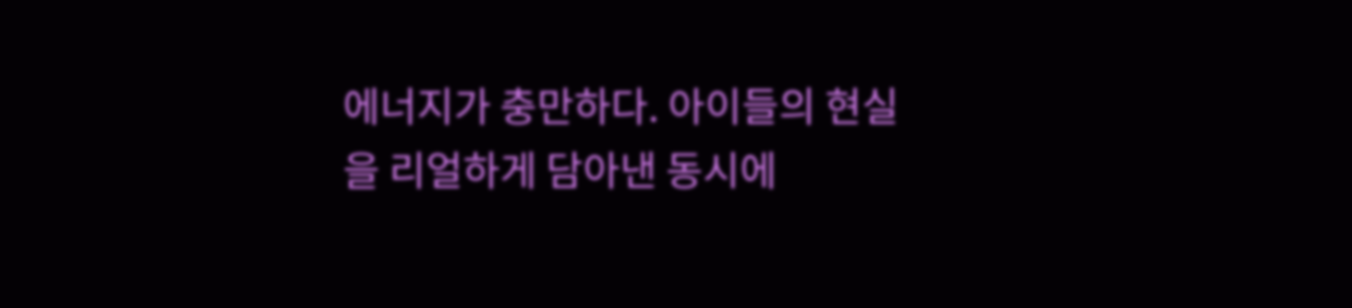에너지가 충만하다. 아이들의 현실을 리얼하게 담아낸 동시에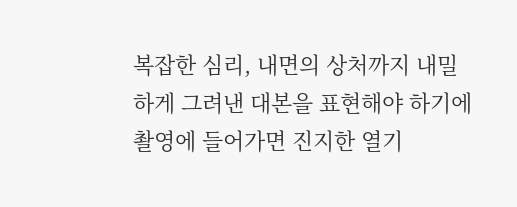복잡한 심리, 내면의 상처까지 내밀하게 그려낸 대본을 표현해야 하기에 촬영에 들어가면 진지한 열기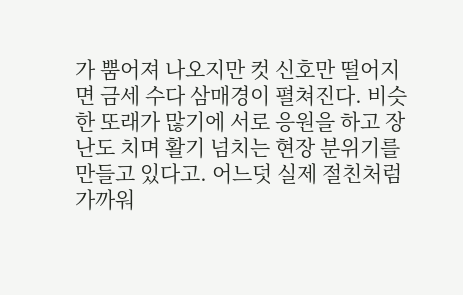가 뿜어져 나오지만 컷 신호만 떨어지면 금세 수다 삼매경이 펼쳐진다. 비슷한 또래가 많기에 서로 응원을 하고 장난도 치며 활기 넘치는 현장 분위기를 만들고 있다고. 어느덧 실제 절친처럼 가까워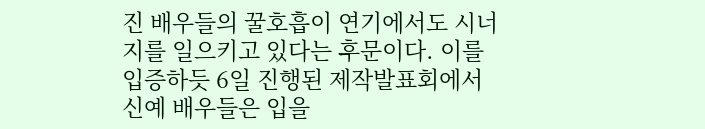진 배우들의 꿀호흡이 연기에서도 시너지를 일으키고 있다는 후문이다. 이를 입증하듯 6일 진행된 제작발표회에서 신예 배우들은 입을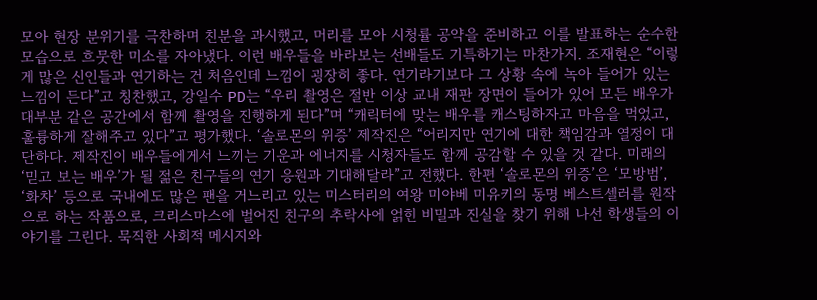모아 현장 분위기를 극찬하며 친분을 과시했고, 머리를 모아 시청률 공약을 준비하고 이를 발표하는 순수한 모습으로 흐뭇한 미소를 자아냈다. 이런 배우들을 바라보는 선배들도 기특하기는 마찬가지. 조재현은 “이렇게 많은 신인들과 연기하는 건 처음인데 느낌이 굉장히 좋다. 연기라기보다 그 상황 속에 녹아 들어가 있는 느낌이 든다”고 칭찬했고, 강일수 PD는 “우리 촬영은 절반 이상 교내 재판 장면이 들어가 있어 모든 배우가 대부분 같은 공간에서 함께 촬영을 진행하게 된다”며 “캐릭터에 맞는 배우를 캐스팅하자고 마음을 먹었고, 훌륭하게 잘해주고 있다”고 평가했다. ‘솔로몬의 위증’ 제작진은 “어리지만 연기에 대한 책임감과 열정이 대단하다. 제작진이 배우들에게서 느끼는 기운과 에너지를 시청자들도 함께 공감할 수 있을 것 같다. 미래의 ‘믿고 보는 배우’가 될 젊은 친구들의 연기 응원과 기대해달라”고 전했다. 한편 ‘솔로몬의 위증’은 ‘모방범’, ‘화차’ 등으로 국내에도 많은 팬을 거느리고 있는 미스터리의 여왕 미야베 미유키의 동명 베스트셀러를 원작으로 하는 작품으로, 크리스마스에 벌어진 친구의 추락사에 얽힌 비밀과 진실을 찾기 위해 나선 학생들의 이야기를 그린다. 묵직한 사회적 메시지와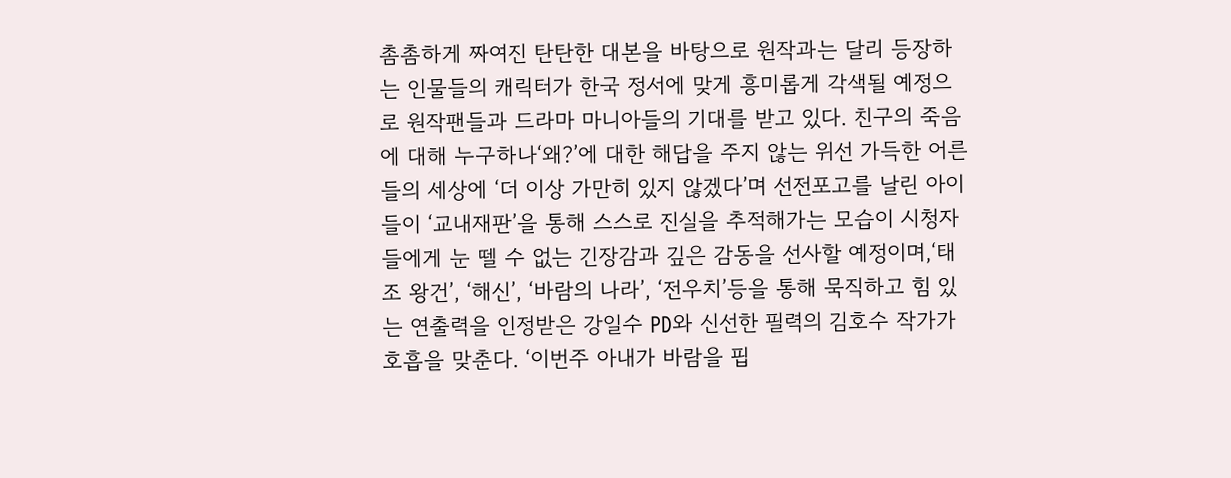촘촘하게 짜여진 탄탄한 대본을 바탕으로 원작과는 달리 등장하는 인물들의 캐릭터가 한국 정서에 맞게 흥미롭게 각색될 예정으로 원작팬들과 드라마 마니아들의 기대를 받고 있다. 친구의 죽음에 대해 누구하나‘왜?’에 대한 해답을 주지 않는 위선 가득한 어른들의 세상에 ‘더 이상 가만히 있지 않겠다’며 선전포고를 날린 아이들이 ‘교내재판’을 통해 스스로 진실을 추적해가는 모습이 시청자들에게 눈 뗄 수 없는 긴장감과 깊은 감동을 선사할 예정이며,‘태조 왕건’, ‘해신’, ‘바람의 나라’, ‘전우치’등을 통해 묵직하고 힘 있는 연출력을 인정받은 강일수 PD와 신선한 필력의 김호수 작가가 호흡을 맞춘다. ‘이번주 아내가 바람을 핍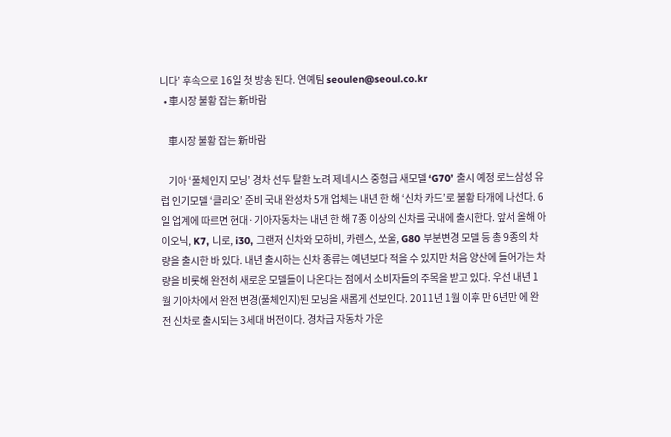니다’ 후속으로 16일 첫 방송 된다. 연예팀 seoulen@seoul.co.kr
  • 車시장 불황 잡는 新바람

    車시장 불황 잡는 新바람

    기아 ‘풀체인지 모닝’ 경차 선두 탈환 노려 제네시스 중형급 새모델 ‘G70’ 출시 예정 로느삼성 유럽 인기모델 ‘클리오’ 준비 국내 완성차 5개 업체는 내년 한 해 ‘신차 카드’로 불황 타개에 나선다. 6일 업계에 따르면 현대·기아자동차는 내년 한 해 7종 이상의 신차를 국내에 출시한다. 앞서 올해 아이오닉, K7, 니로, i30, 그랜저 신차와 모하비, 카렌스, 쏘울, G80 부분변경 모델 등 총 9종의 차량을 출시한 바 있다. 내년 출시하는 신차 종류는 예년보다 적을 수 있지만 처음 양산에 들어가는 차량을 비롯해 완전히 새로운 모델들이 나온다는 점에서 소비자들의 주목을 받고 있다. 우선 내년 1월 기아차에서 완전 변경(풀체인지)된 모닝을 새롭게 선보인다. 2011년 1월 이후 만 6년만 에 완전 신차로 출시되는 3세대 버전이다. 경차급 자동차 가운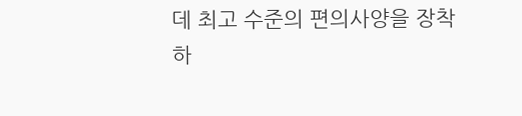데 최고 수준의 편의사양을 장착하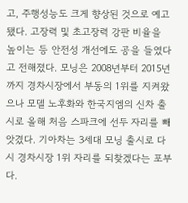고, 주행성능도 크게 향상된 것으로 예고됐다. 고장력 및 초고장력 강판 비율을 높이는 등 안전성 개선에도 공을 들였다고 전해졌다. 모닝은 2008년부터 2015년까지 경차시장에서 부동의 1위를 지켜왔으나 모델 노후화와 한국지엠의 신차 출시로 올해 처음 스파크에 선두 자리를 빼앗겼다. 기아차는 3세대 모닝 출시로 다시 경차시장 1위 자리를 되찾겠다는 포부다.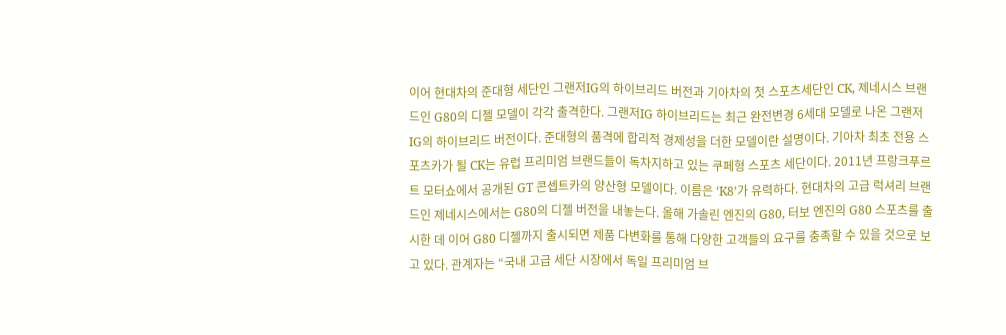이어 현대차의 준대형 세단인 그랜저IG의 하이브리드 버전과 기아차의 첫 스포츠세단인 CK, 제네시스 브랜드인 G80의 디젤 모델이 각각 출격한다. 그랜저IG 하이브리드는 최근 완전변경 6세대 모델로 나온 그랜저IG의 하이브리드 버전이다. 준대형의 품격에 합리적 경제성을 더한 모델이란 설명이다. 기아차 최초 전용 스포츠카가 될 CK는 유럽 프리미엄 브랜드들이 독차지하고 있는 쿠페형 스포츠 세단이다. 2011년 프랑크푸르트 모터쇼에서 공개된 GT 콘셉트카의 양산형 모델이다. 이름은 ‘K8’가 유력하다. 현대차의 고급 럭셔리 브랜드인 제네시스에서는 G80의 디젤 버전을 내놓는다. 올해 가솔린 엔진의 G80, 터보 엔진의 G80 스포츠를 출시한 데 이어 G80 디젤까지 출시되면 제품 다변화를 통해 다양한 고객들의 요구를 충족할 수 있을 것으로 보고 있다. 관계자는 “국내 고급 세단 시장에서 독일 프리미엄 브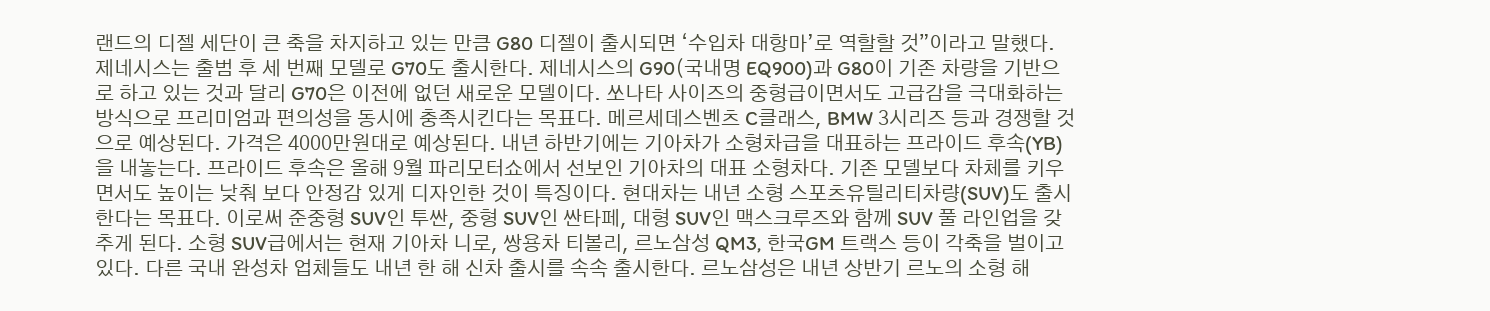랜드의 디젤 세단이 큰 축을 차지하고 있는 만큼 G80 디젤이 출시되면 ‘수입차 대항마’로 역할할 것”이라고 말했다. 제네시스는 출범 후 세 번째 모델로 G70도 출시한다. 제네시스의 G90(국내명 EQ900)과 G80이 기존 차량을 기반으로 하고 있는 것과 달리 G70은 이전에 없던 새로운 모델이다. 쏘나타 사이즈의 중형급이면서도 고급감을 극대화하는 방식으로 프리미엄과 편의성을 동시에 충족시킨다는 목표다. 메르세데스벤츠 C클래스, BMW 3시리즈 등과 경쟁할 것으로 예상된다. 가격은 4000만원대로 예상된다. 내년 하반기에는 기아차가 소형차급을 대표하는 프라이드 후속(YB)을 내놓는다. 프라이드 후속은 올해 9월 파리모터쇼에서 선보인 기아차의 대표 소형차다. 기존 모델보다 차체를 키우면서도 높이는 낮춰 보다 안정감 있게 디자인한 것이 특징이다. 현대차는 내년 소형 스포츠유틸리티차량(SUV)도 출시한다는 목표다. 이로써 준중형 SUV인 투싼, 중형 SUV인 싼타페, 대형 SUV인 맥스크루즈와 함께 SUV 풀 라인업을 갖추게 된다. 소형 SUV급에서는 현재 기아차 니로, 쌍용차 티볼리, 르노삼성 QM3, 한국GM 트랙스 등이 각축을 벌이고 있다. 다른 국내 완성차 업체들도 내년 한 해 신차 출시를 속속 출시한다. 르노삼성은 내년 상반기 르노의 소형 해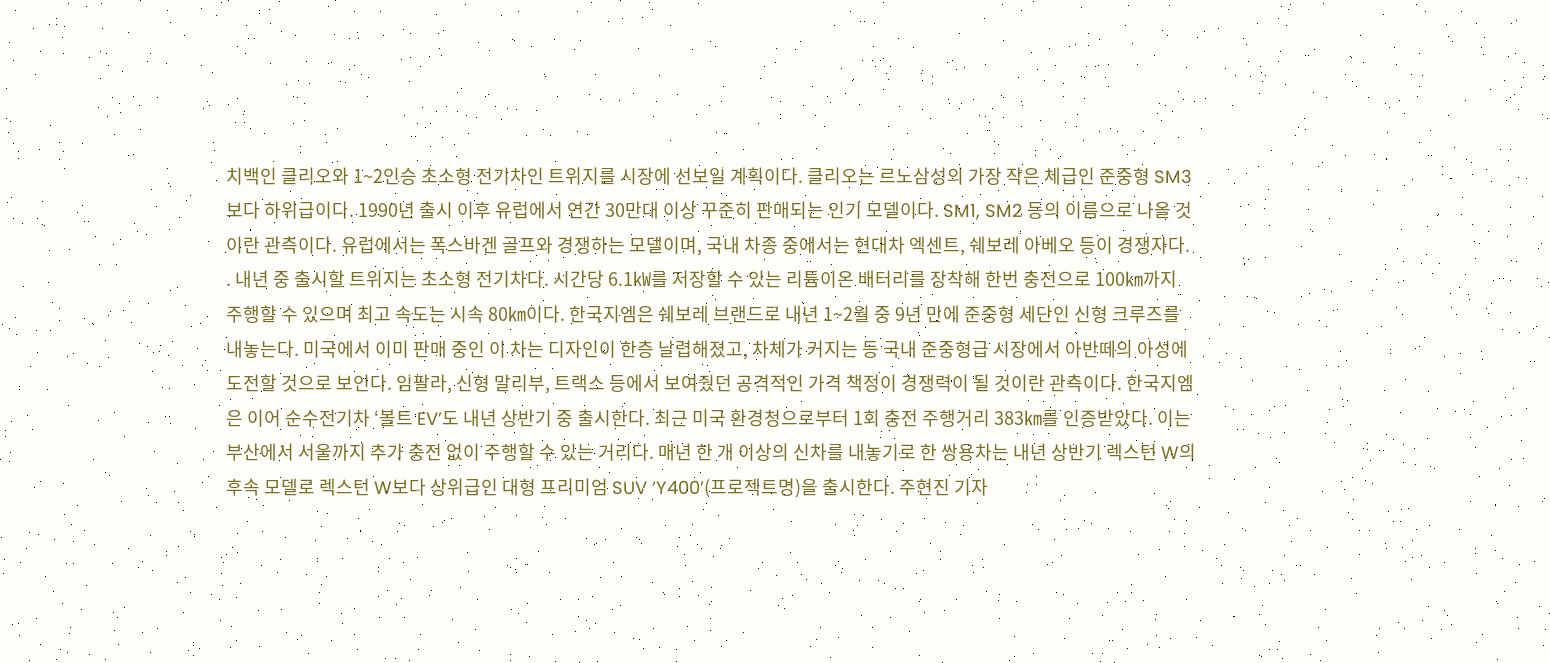치백인 클리오와 1~2인승 초소형 전기차인 트위지를 시장에 선보일 계획이다. 클리오는 르노삼성의 가장 작은 체급인 준중형 SM3보다 하위급이다. 1990년 출시 이후 유럽에서 연간 30만대 이상 꾸준히 판매되는 인기 모델이다. SM1, SM2 등의 이름으로 나올 것이란 관측이다. 유럽에서는 폭스바겐 골프와 경쟁하는 모델이며, 국내 차종 중에서는 현대차 엑센트, 쉐보레 아베오 등이 경쟁자다. . 내년 중 출시할 트위지는 초소형 전기차다. 시간당 6.1㎾를 저장할 수 있는 리튬이온 배터리를 장착해 한번 충전으로 100㎞까지 주행할 수 있으며 최고 속도는 시속 80㎞이다. 한국지엠은 쉐보레 브랜드로 내년 1~2월 중 9년 만에 준중형 세단인 신형 크루즈를 내놓는다. 미국에서 이미 판매 중인 이 차는 디자인이 한층 날렵해졌고, 차체가 커지는 등 국내 준중형급 시장에서 아반떼의 아성에 도전할 것으로 보인다. 임팔라, 신형 말리부, 트랙스 등에서 보여줬던 공격적인 가격 책정이 경쟁력이 될 것이란 관측이다. 한국지엠은 이어 순수전기차 ‘볼트 EV’도 내년 상반기 중 출시한다. 최근 미국 환경청으로부터 1회 충전 주행거리 383㎞를 인증받았다. 이는 부산에서 서울까지 추가 충전 없이 주행할 수 있는 거리다. 매년 한 개 이상의 신차를 내놓기로 한 쌍용차는 내년 상반기 렉스턴 W의 후속 모델로 렉스턴 W보다 상위급인 대형 프리미엄 SUV ‘Y400’(프로젝트명)을 출시한다. 주현진 기자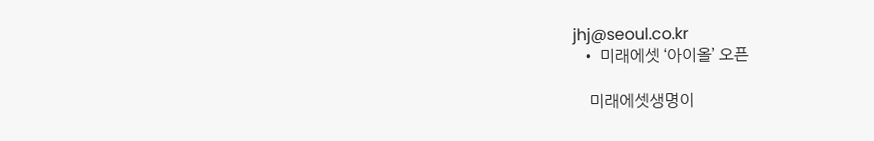jhj@seoul.co.kr
  • 미래에셋 ‘아이올’ 오픈

    미래에셋생명이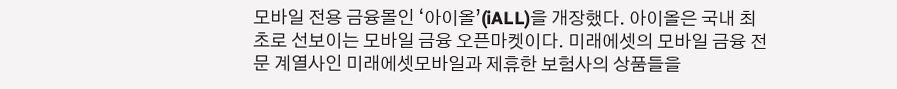모바일 전용 금융몰인 ‘아이올’(iALL)을 개장했다. 아이올은 국내 최초로 선보이는 모바일 금융 오픈마켓이다. 미래에셋의 모바일 금융 전문 계열사인 미래에셋모바일과 제휴한 보험사의 상품들을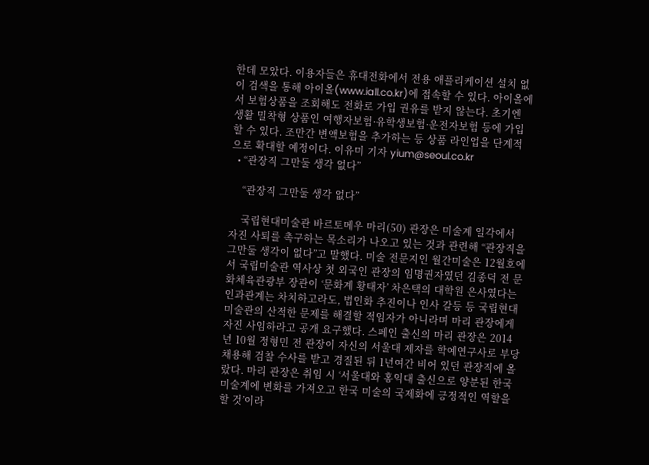한데 모았다. 이용자들은 휴대전화에서 전용 애플리케이션 설치 없이 검색을 통해 아이올(www.iall.co.kr)에 접속할 수 있다. 아이올에서 보험상품을 조회해도 전화로 가입 권유를 받지 않는다. 초기엔 생활 밀착형 상품인 여행자보험·유학생보험·운전자보험 등에 가입할 수 있다. 조만간 변액보험을 추가하는 등 상품 라인업을 단계적으로 확대할 예정이다. 이유미 기자 yium@seoul.co.kr
  • “관장직 그만둘 생각 없다”

    “관장직 그만둘 생각 없다”

    국립현대미술관 바르토메우 마리(50) 관장은 미술계 일각에서 자진 사퇴를 촉구하는 목소리가 나오고 있는 것과 관련해 “관장직을 그만둘 생각이 없다”고 말했다. 미술 전문지인 월간미술은 12월호에서 국립미술관 역사상 첫 외국인 관장의 임명권자였던 김종덕 전 문화체육관광부 장관이 ‘문화계 황태자’ 차은택의 대학원 은사였다는 인과관계는 차치하고라도, 법인화 추진이나 인사 갈등 등 국립현대미술관의 산적한 문제를 해결할 적임자가 아니라며 마리 관장에게 자진 사임하라고 공개 요구했다. 스페인 출신의 마리 관장은 2014년 10월 정형민 전 관장이 자신의 서울대 제자를 학예연구사로 부당 채용해 검찰 수사를 받고 경질된 뒤 1년여간 비어 있던 관장직에 올랐다. 마리 관장은 취임 시 ‘서울대와 홍익대 출신으로 양분된 한국 미술계에 변화를 가져오고 한국 미술의 국제화에 긍정적인 역할을 할 것’이라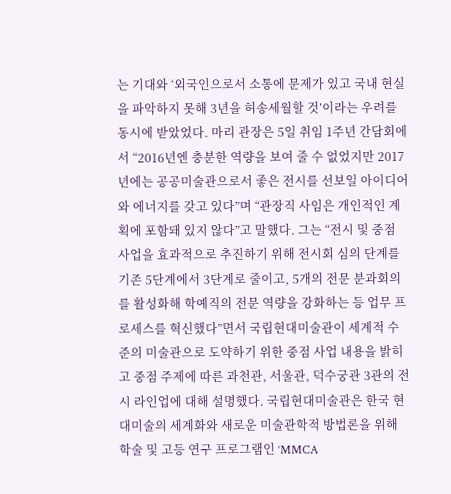는 기대와 ‘외국인으로서 소통에 문제가 있고 국내 현실을 파악하지 못해 3년을 허송세월할 것’이라는 우려를 동시에 받았었다. 마리 관장은 5일 취임 1주년 간담회에서 “2016년엔 충분한 역량을 보여 줄 수 없었지만 2017년에는 공공미술관으로서 좋은 전시를 선보일 아이디어와 에너지를 갖고 있다”며 “관장직 사임은 개인적인 계획에 포함돼 있지 않다”고 말했다. 그는 “전시 및 중점 사업을 효과적으로 추진하기 위해 전시회 심의 단계를 기존 5단계에서 3단계로 줄이고, 5개의 전문 분과회의를 활성화해 학예직의 전문 역량을 강화하는 등 업무 프로세스를 혁신했다”면서 국립현대미술관이 세계적 수준의 미술관으로 도약하기 위한 중점 사업 내용을 밝히고 중점 주제에 따른 과천관, 서울관, 덕수궁관 3관의 전시 라인업에 대해 설명했다. 국립현대미술관은 한국 현대미술의 세계화와 새로운 미술관학적 방법론을 위해 학술 및 고등 연구 프로그램인 ‘MMCA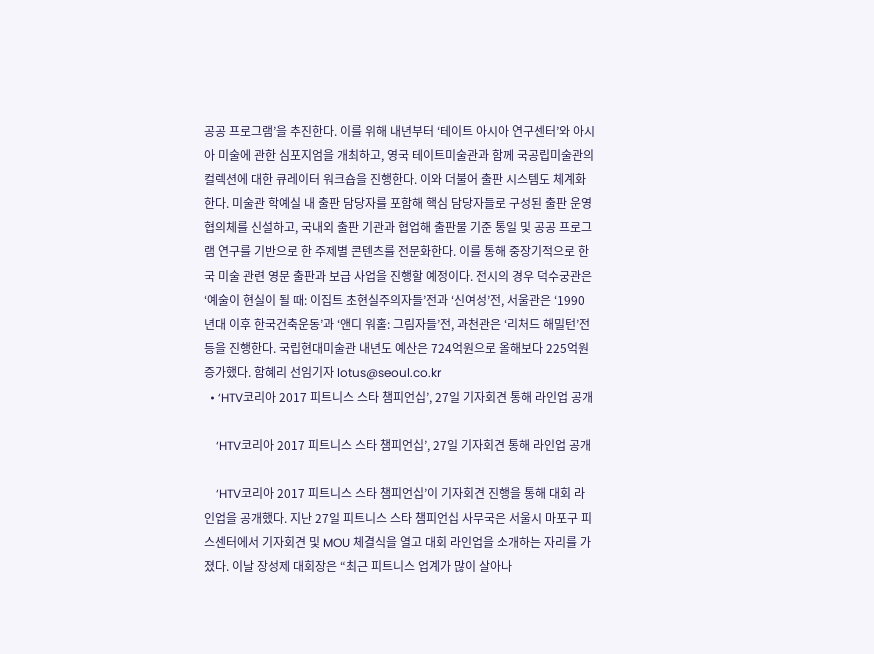공공 프로그램’을 추진한다. 이를 위해 내년부터 ‘테이트 아시아 연구센터’와 아시아 미술에 관한 심포지엄을 개최하고, 영국 테이트미술관과 함께 국공립미술관의 컬렉션에 대한 큐레이터 워크숍을 진행한다. 이와 더불어 출판 시스템도 체계화한다. 미술관 학예실 내 출판 담당자를 포함해 핵심 담당자들로 구성된 출판 운영 협의체를 신설하고, 국내외 출판 기관과 협업해 출판물 기준 통일 및 공공 프로그램 연구를 기반으로 한 주제별 콘텐츠를 전문화한다. 이를 통해 중장기적으로 한국 미술 관련 영문 출판과 보급 사업을 진행할 예정이다. 전시의 경우 덕수궁관은 ‘예술이 현실이 될 때: 이집트 초현실주의자들’전과 ‘신여성’전, 서울관은 ‘1990년대 이후 한국건축운동’과 ‘앤디 워홀: 그림자들’전, 과천관은 ‘리처드 해밀턴’전 등을 진행한다. 국립현대미술관 내년도 예산은 724억원으로 올해보다 225억원 증가했다. 함혜리 선임기자 lotus@seoul.co.kr
  • ‘HTV코리아 2017 피트니스 스타 챔피언십’, 27일 기자회견 통해 라인업 공개

    ‘HTV코리아 2017 피트니스 스타 챔피언십’, 27일 기자회견 통해 라인업 공개

    ‘HTV코리아 2017 피트니스 스타 챔피언십’이 기자회견 진행을 통해 대회 라인업을 공개했다. 지난 27일 피트니스 스타 챔피언십 사무국은 서울시 마포구 피스센터에서 기자회견 및 MOU 체결식을 열고 대회 라인업을 소개하는 자리를 가졌다. 이날 장성제 대회장은 “최근 피트니스 업계가 많이 살아나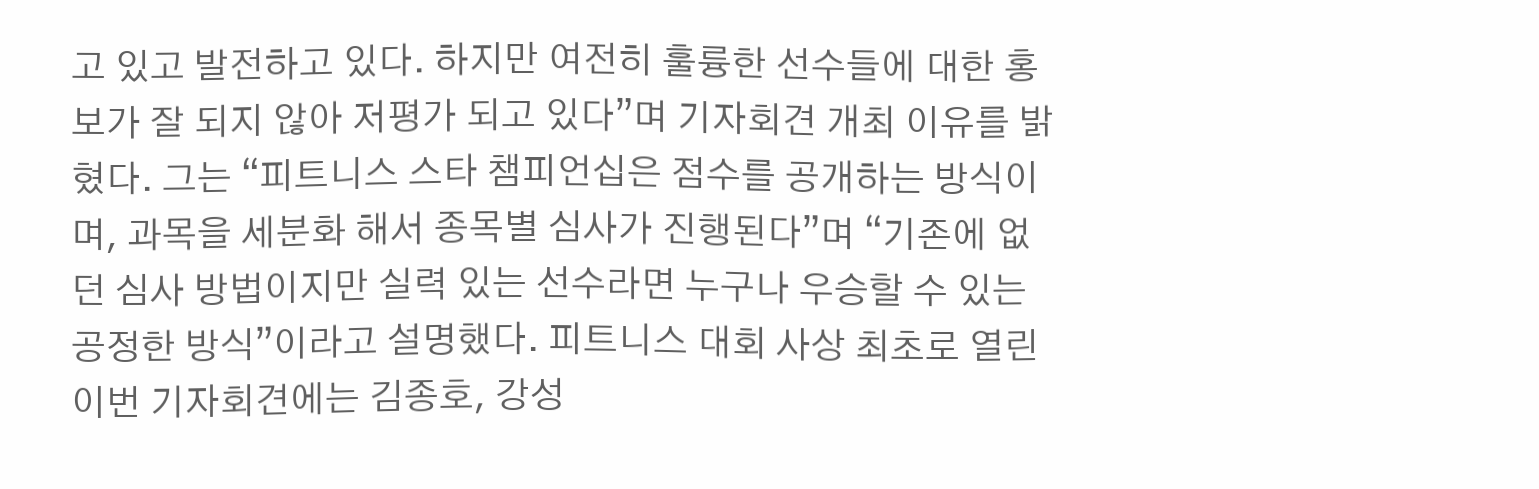고 있고 발전하고 있다. 하지만 여전히 훌륭한 선수들에 대한 홍보가 잘 되지 않아 저평가 되고 있다”며 기자회견 개최 이유를 밝혔다. 그는 “피트니스 스타 챔피언십은 점수를 공개하는 방식이며, 과목을 세분화 해서 종목별 심사가 진행된다”며 “기존에 없던 심사 방법이지만 실력 있는 선수라면 누구나 우승할 수 있는 공정한 방식”이라고 설명했다. 피트니스 대회 사상 최초로 열린 이번 기자회견에는 김종호, 강성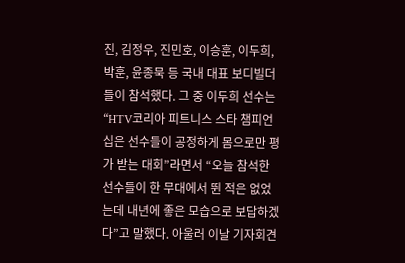진, 김정우, 진민호, 이승훈, 이두희, 박훈, 윤종묵 등 국내 대표 보디빌더들이 참석했다. 그 중 이두희 선수는 “HTV코리아 피트니스 스타 챔피언십은 선수들이 공정하게 몸으로만 평가 받는 대회”라면서 “오늘 참석한 선수들이 한 무대에서 뛴 적은 없었는데 내년에 좋은 모습으로 보답하겠다”고 말했다. 아울러 이날 기자회견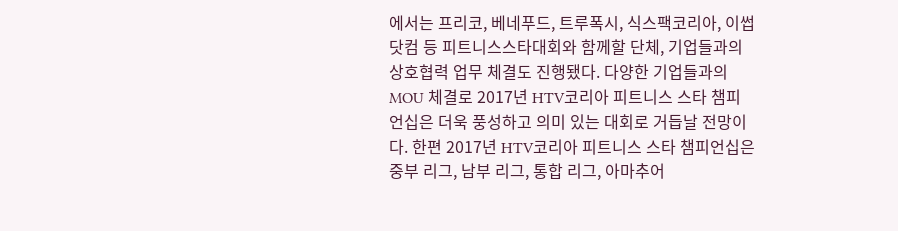에서는 프리코, 베네푸드, 트루폭시, 식스팩코리아, 이썹닷컴 등 피트니스스타대회와 함께할 단체, 기업들과의 상호협력 업무 체결도 진행됐다. 다양한 기업들과의 MOU 체결로 2017년 HTV코리아 피트니스 스타 챔피언십은 더욱 풍성하고 의미 있는 대회로 거듭날 전망이다. 한편 2017년 HTV코리아 피트니스 스타 챔피언십은 중부 리그, 남부 리그, 통합 리그, 아마추어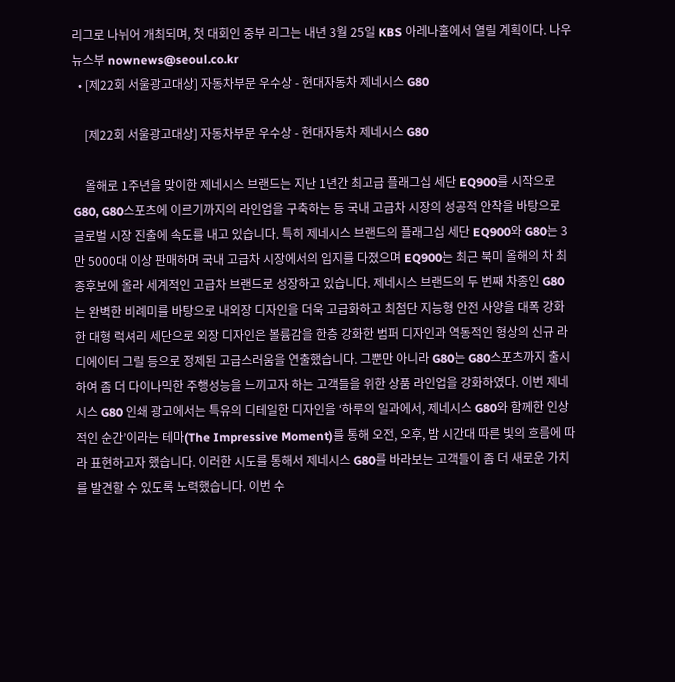리그로 나뉘어 개최되며, 첫 대회인 중부 리그는 내년 3월 25일 KBS 아레나홀에서 열릴 계획이다. 나우뉴스부 nownews@seoul.co.kr
  • [제22회 서울광고대상] 자동차부문 우수상 - 현대자동차 제네시스 G80

    [제22회 서울광고대상] 자동차부문 우수상 - 현대자동차 제네시스 G80

    올해로 1주년을 맞이한 제네시스 브랜드는 지난 1년간 최고급 플래그십 세단 EQ900를 시작으로 G80, G80스포츠에 이르기까지의 라인업을 구축하는 등 국내 고급차 시장의 성공적 안착을 바탕으로 글로벌 시장 진출에 속도를 내고 있습니다. 특히 제네시스 브랜드의 플래그십 세단 EQ900와 G80는 3만 5000대 이상 판매하며 국내 고급차 시장에서의 입지를 다졌으며 EQ900는 최근 북미 올해의 차 최종후보에 올라 세계적인 고급차 브랜드로 성장하고 있습니다. 제네시스 브랜드의 두 번째 차종인 G80는 완벽한 비례미를 바탕으로 내외장 디자인을 더욱 고급화하고 최첨단 지능형 안전 사양을 대폭 강화한 대형 럭셔리 세단으로 외장 디자인은 볼륨감을 한층 강화한 범퍼 디자인과 역동적인 형상의 신규 라디에이터 그릴 등으로 정제된 고급스러움을 연출했습니다. 그뿐만 아니라 G80는 G80스포츠까지 출시하여 좀 더 다이나믹한 주행성능을 느끼고자 하는 고객들을 위한 상품 라인업을 강화하였다. 이번 제네시스 G80 인쇄 광고에서는 특유의 디테일한 디자인을 ‘하루의 일과에서, 제네시스 G80와 함께한 인상적인 순간’이라는 테마(The Impressive Moment)를 통해 오전, 오후, 밤 시간대 따른 빛의 흐름에 따라 표현하고자 했습니다. 이러한 시도를 통해서 제네시스 G80를 바라보는 고객들이 좀 더 새로운 가치를 발견할 수 있도록 노력했습니다. 이번 수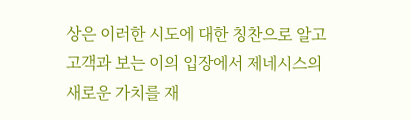상은 이러한 시도에 대한 칭찬으로 알고 고객과 보는 이의 입장에서 제네시스의 새로운 가치를 재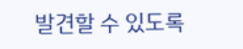발견할 수 있도록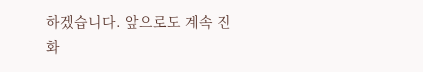하겠습니다. 앞으로도 계속 진화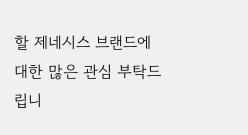할 제네시스 브랜드에 대한 많은 관심 부탁드립니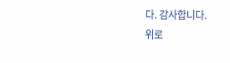다. 감사합니다.
위로